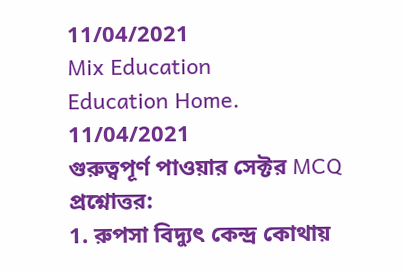11/04/2021
Mix Education
Education Home.
11/04/2021
গুরুত্বপূর্ণ পাওয়ার সেক্টর MCQ প্রশ্নোত্তর:
1. রুপসা বিদ্যুৎ কেন্দ্র কোথায়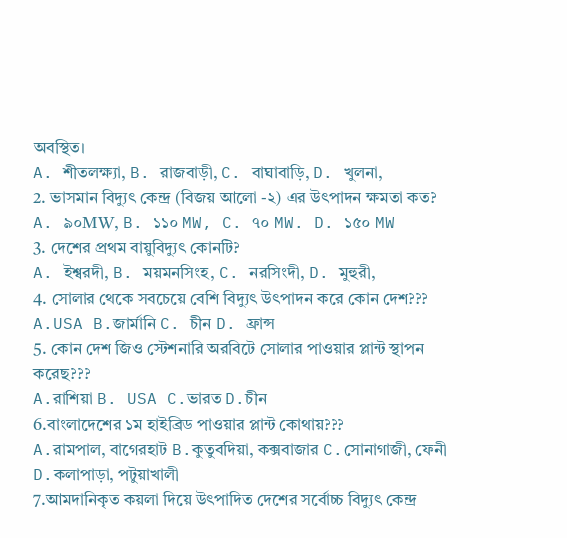অবস্থিত।
A. শীতলক্ষ্যা, B. রাজবাড়ী, C. বাঘাবাড়ি, D. খুলনা,
2. ভাসমান বিদ্যুৎ কেন্দ্র (বিজয় আলো -২) এর উৎপাদন ক্ষমতা কত?
A. ৯০MW, B. ১১০ MW, C. ৭০ MW. D. ১৫০ MW
3. দেশের প্রথম বায়ুবিদ্যুৎ কোনটি?
A. ইশ্বরদী, B. ময়মনসিংহ, C. নরসিংদী, D. মুহুরী,
4. সোলার থেকে সবচেয়ে বেশি বিদ্যুৎ উৎপাদন করে কোন দেশ???
A.USA B.জার্মানি C. চীন D. ফ্রান্স
5. কোন দেশ জিও স্টেশনারি অরবিটে সোলার পাওয়ার প্লান্ট স্থাপন করেছ???
A.রাশিয়া B. USA C.ভারত D.চীন
6.বাংলাদেশের ১ম হাইব্রিড পাওয়ার প্লান্ট কোথায়???
A.রামপাল, বাগেরহাট B.কুতুবদিয়া, কক্সবাজার C.সোনাগাজী, ফেনী D.কলাপাড়া, পটুয়াখালী
7.আমদানিকৃত কয়লা দিয়ে উৎপাদিত দেশের সর্বোচ্চ বিদ্যুৎ কেন্দ্র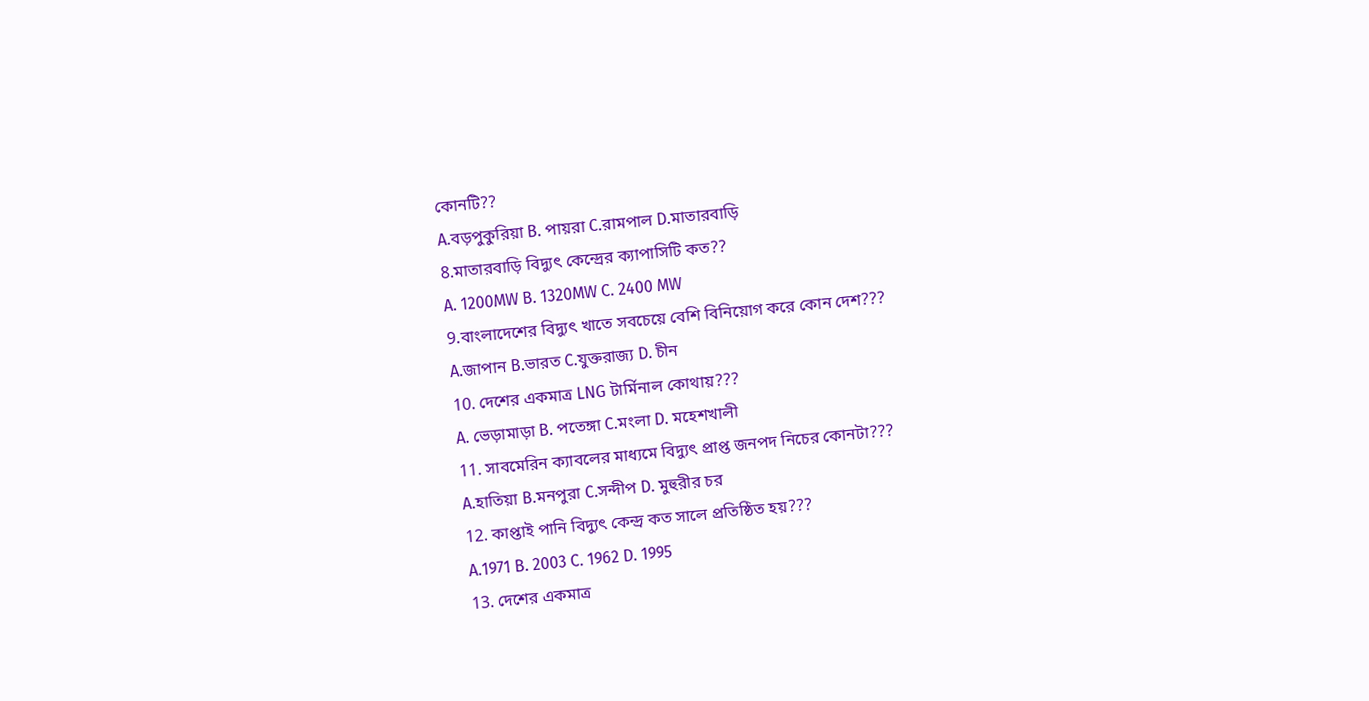কোনটি??
A.বড়পুকুরিয়া B. পায়রা C.রামপাল D.মাতারবাড়ি
8.মাতারবাড়ি বিদ্যুৎ কেন্দ্রের ক্যাপাসিটি কত??
A. 1200MW B. 1320MW C. 2400 MW
9.বাংলাদেশের বিদ্যুৎ খাতে সবচেয়ে বেশি বিনিয়োগ করে কোন দেশ???
A.জাপান B.ভারত C.যুক্তরাজ্য D. চীন
10. দেশের একমাত্র LNG টার্মিনাল কোথায়???
A. ভেড়ামাড়া B. পতেঙ্গা C.মংলা D. মহেশখালী
11. সাবমেরিন ক্যাবলের মাধ্যমে বিদ্যুৎ প্রাপ্ত জনপদ নিচের কোনটা???
A.হাতিয়া B.মনপুরা C.সন্দীপ D. মুহুরীর চর
12. কাপ্তাই পানি বিদ্যুৎ কেন্দ্র কত সালে প্রতিষ্ঠিত হয়???
A.1971 B. 2003 C. 1962 D. 1995
13. দেশের একমাত্র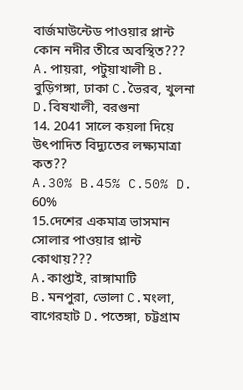বার্জমাউন্টেড পাওয়ার প্লান্ট কোন নদীর তীরে অবস্থিত???
A.পায়রা, পটুয়াখালী B. বুড়িগঙ্গা, ঢাকা C.ভৈরব, খুলনা D.বিষখালী, বরগুনা
14. 2041 সালে কয়লা দিয়ে উৎপাদিত বিদ্যুতের লক্ষ্যমাত্রা কত??
A.30% B.45% C.50% D. 60%
15.দেশের একমাত্র ভাসমান সোলার পাওয়ার প্লান্ট কোথায়???
A.কাপ্তাই, রাঙ্গামাটি B.মনপুরা, ভোলা C.মংলা, বাগেরহাট D.পতেঙ্গা, চট্টগ্রাম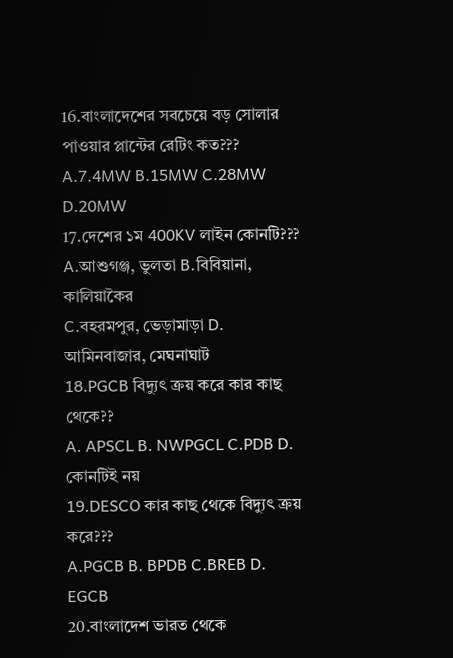16.বাংলাদেশের সবচেয়ে বড় সোলার পাওয়ার প্লান্টের রেটিং কত???
A.7.4MW B.15MW C.28MW D.20MW
17.দেশের ১ম 400KV লাইন কোনটি???
A.আশুগঞ্জ, ভুলতা B.বিবিয়ানা, কালিয়াকৈর
C.বহরমপুর, ভেড়ামাড়া D. আমিনবাজার, মেঘনাঘাট
18.PGCB বিদ্যুৎ ক্রয় করে কার কাছ থেকে??
A. APSCL B. NWPGCL C.PDB D. কোনটিই নয়
19.DESCO কার কাছ থেকে বিদ্যুৎ ক্রয় করে???
A.PGCB B. BPDB C.BREB D. EGCB
20.বাংলাদেশ ভারত থেকে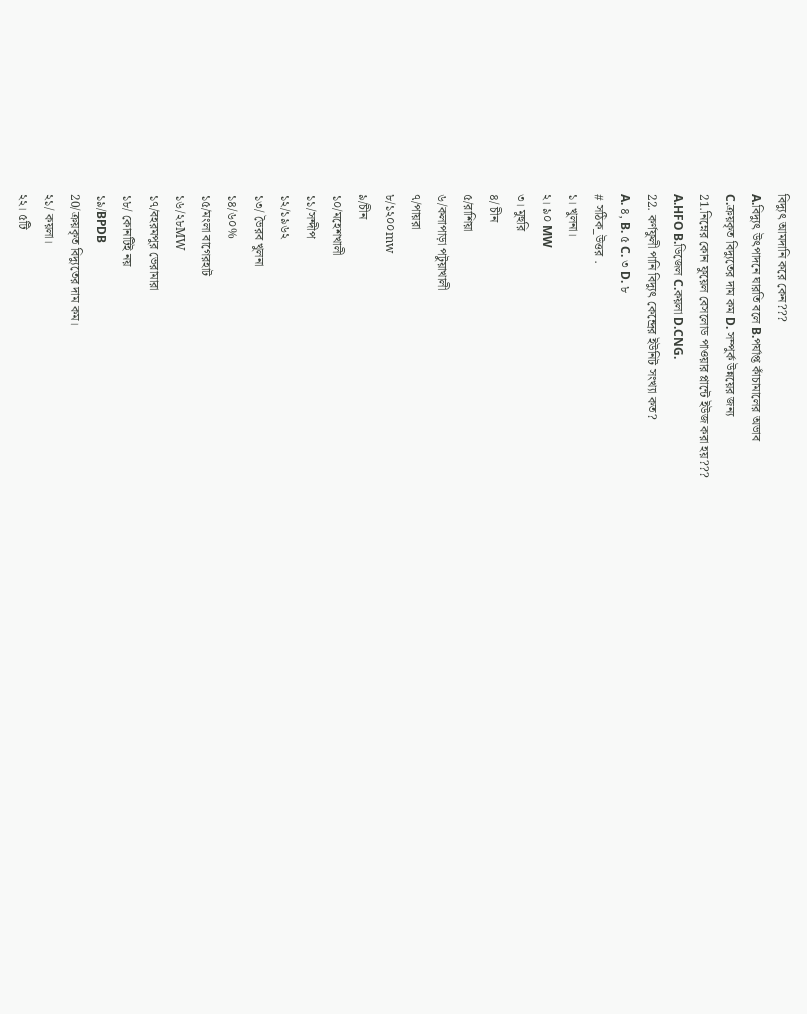বিদ্যুৎ আমদানি করে কেন???
A.বিদ্যুৎ উৎপাদনে ঘারতি বলে B.পর্যাপ্ত কাঁচামালের অভাব
C.ক্রয়কৃত বিদ্যুতের দাম কম D. সম্পুর্ক উন্নয়ের জন্য
21.নিম্নের কোন ফুয়েল বেসলোড পাওয়ার প্লান্টে ইউজ করা হয়???
A.HFO B.ডিজেল C.কয়লা D.CNG.
22. কর্ণফুলী পানি বিদ্যুৎ কেন্দ্রের ইউনিট সংখ্যা কত?
A. ৪, B. ৫ C. ৩ D. ৮
# সঠিক_উত্তর .
১। খুলনা।
২। ৯০ MW
৩। মুহুরি
৪/ চীন
৫/রাশিয়া
৬/কলাপাড়া পটুয়াখালী
৭/পায়রা
৮/১২০০mw
৯/চীন
১০/মহেশখালী
১১/সন্দীপ
১২/১৯৬২
১৩/ ভৈরব খুলনা
১৪/৬০%
১৫/মংলা বাগেরহাট
১৬/২৮MW
১৭/বহরমপুর ভেরামারা
১৮/ কোনটিই নয়
১৯/BPDB
20/ক্রয়কৃত বিদ্যুতের দাম কম।
২১/ কয়লা।
২২। ৫টি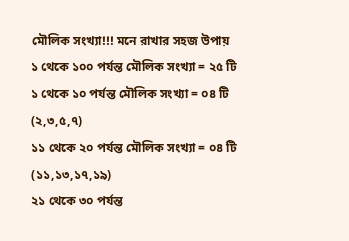মৌলিক সংখ্যা!!! মনে রাখার সহজ উপায়
১ থেকে ১০০ পর্যন্ত মৌলিক সংখ্যা = ২৫ টি
১ থেকে ১০ পর্যন্ত মৌলিক সংখ্যা = ০৪ টি (২,৩,৫,৭)
১১ থেকে ২০ পর্যন্ত মৌলিক সংখ্যা = ০৪ টি (১১,১৩,১৭,১৯)
২১ থেকে ৩০ পর্যন্ত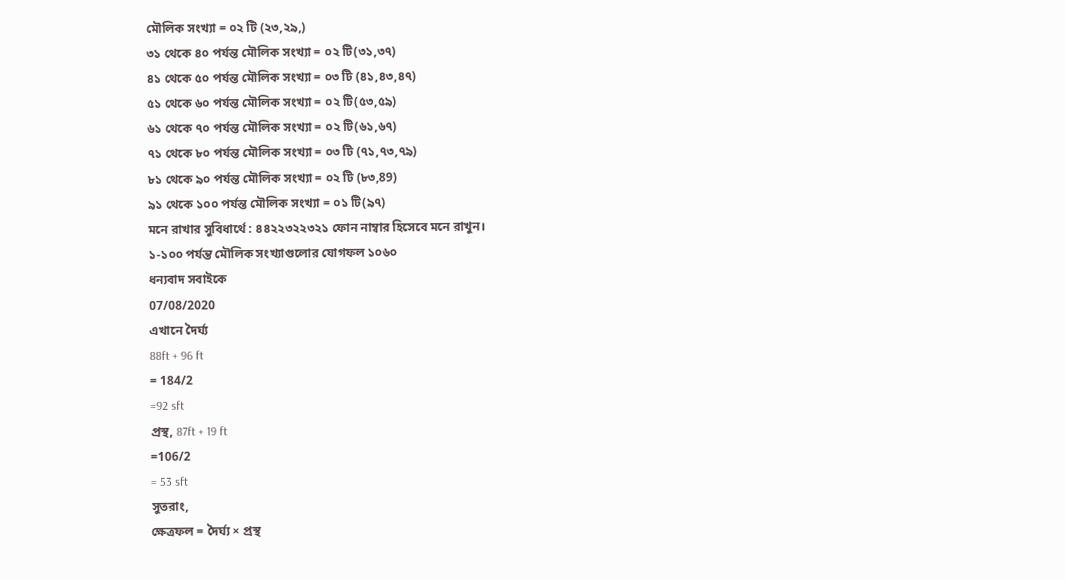মৌলিক সংখ্যা = ০২ টি (২৩,২৯,)
৩১ থেকে ৪০ পর্যন্ত মৌলিক সংখ্যা = ০২ টি(৩১,৩৭)
৪১ থেকে ৫০ পর্যন্ত মৌলিক সংখ্যা = ০৩ টি (৪১,৪৩,৪৭)
৫১ থেকে ৬০ পর্যন্ত মৌলিক সংখ্যা = ০২ টি(৫৩,৫৯)
৬১ থেকে ৭০ পর্যন্ত মৌলিক সংখ্যা = ০২ টি(৬১,৬৭)
৭১ থেকে ৮০ পর্যন্ত মৌলিক সংখ্যা = ০৩ টি (৭১,৭৩,৭৯)
৮১ থেকে ৯০ পর্যন্ত মৌলিক সংখ্যা = ০২ টি (৮৩,89)
৯১ থেকে ১০০ পর্যন্ত মৌলিক সংখ্যা = ০১ টি(৯৭)
মনে রাখার সুবিধার্থে : ৪৪২২৩২২৩২১ ফোন নাম্বার হিসেবে মনে রাখুন।
১-১০০ পর্যন্ত মৌলিক সংখ্যাগুলোর যোগফল ১০৬০
ধন্যবাদ সবাইকে
07/08/2020
এখানে দৈর্ঘ্য
88ft + 96 ft
= 184/2
=92 sft
প্রস্থ, 87ft + 19 ft
=106/2
= 53 sft
সুতরাং,
ক্ষেত্রফল = দৈর্ঘ্য × প্রস্থ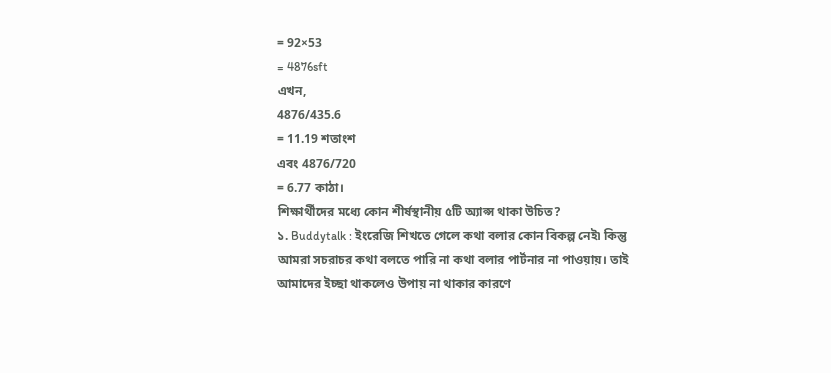= 92×53
= 4876sft
এখন,
4876/435.6
= 11.19 শতাংশ
এবং 4876/720
= 6.77 কাঠা।
শিক্ষার্থীদের মধ্যে কোন শীর্ষস্থানীয় ৫টি অ্যাপ্স থাকা উচিত?
১. Buddytalk : ইংরেজি শিখতে গেলে কথা বলার কোন বিকল্প নেই৷ কিন্তু আমরা সচরাচর কথা বলতে পারি না কথা বলার পার্টনার না পাওয়ায়। তাই আমাদের ইচ্ছা থাকলেও উপায় না থাকার কারণে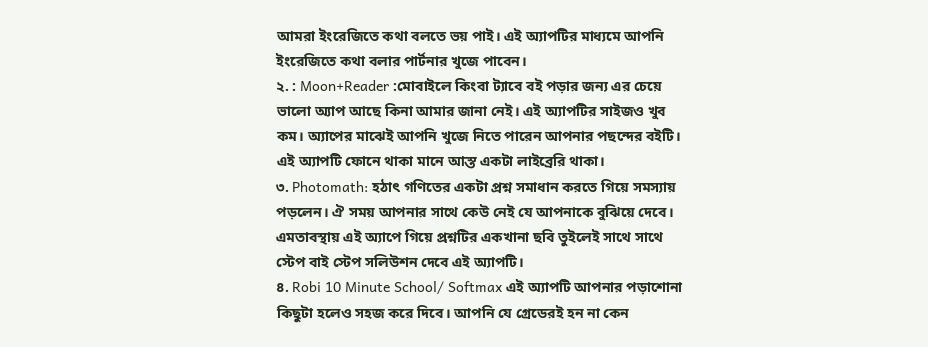আমরা ইংরেজিতে কথা বলতে ভয় পাই। এই অ্যাপটির মাধ্যমে আপনি ইংরেজিতে কথা বলার পার্টনার খুজে পাবেন।
২. : Moon+Reader :মোবাইলে কিংবা ট্যাবে বই পড়ার জন্য এর চেয়ে ভালো অ্যাপ আছে কিনা আমার জানা নেই। এই অ্যাপটির সাইজও খুব কম। অ্যাপের মাঝেই আপনি খুজে নিতে পারেন আপনার পছন্দের বইটি। এই অ্যাপটি ফোনে থাকা মানে আস্ত একটা লাইব্রেরি থাকা।
৩. Photomath: হঠাৎ গণিতের একটা প্রশ্ন সমাধান করতে গিয়ে সমস্যায় পড়লেন। ঐ সময় আপনার সাথে কেউ নেই যে আপনাকে বুঝিয়ে দেবে। এমতাবস্থায় এই অ্যাপে গিয়ে প্রশ্নটির একখানা ছবি তুইলেই সাথে সাথে স্টেপ বাই স্টেপ সলিউশন দেবে এই অ্যাপটি।
৪. Robi 10 Minute School/ Softmax এই অ্যাপটি আপনার পড়াশোনা কিছুটা হলেও সহজ করে দিবে। আপনি যে গ্রেডেরই হন না কেন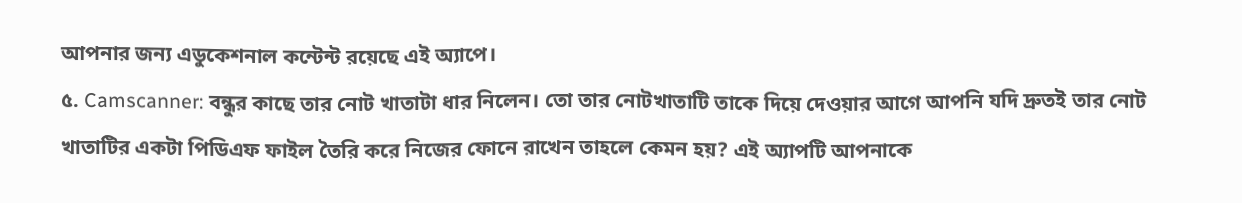আপনার জন্য এডুকেশনাল কন্টেন্ট রয়েছে এই অ্যাপে।
৫. Camscanner: বন্ধুর কাছে তার নোট খাতাটা ধার নিলেন। তো তার নোটখাতাটি তাকে দিয়ে দেওয়ার আগে আপনি যদি দ্রুতই তার নোট খাতাটির একটা পিডিএফ ফাইল তৈরি করে নিজের ফোনে রাখেন তাহলে কেমন হয়? এই অ্যাপটি আপনাকে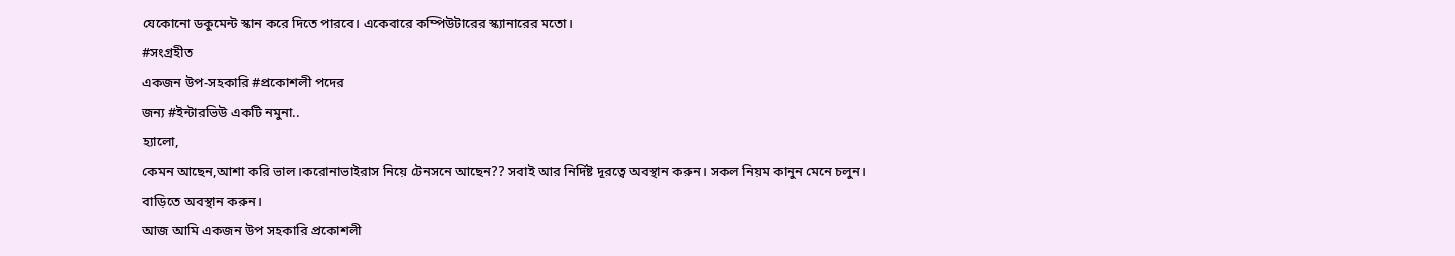যেকোনো ডকুমেন্ট স্কান করে দিতে পারবে। একেবারে কম্পিউটারের স্ক্যানারের মতো।
#সংগ্রহীত
একজন উপ-সহকারি #প্রকোশলী পদের
জন্য #ইন্টারভিউ একটি নমুনা..
হ্যালো,
কেমন আছেন,আশা করি ভাল।করোনাভাইরাস নিয়ে টেনসনে আছেন?? সবাই আর নির্দিষ্ট দূরত্বে অবস্থান করুন। সকল নিয়ম কানুন মেনে চলুন।
বাড়িতে অবস্থান করুন।
আজ আমি একজন উপ সহকারি প্রকোশলী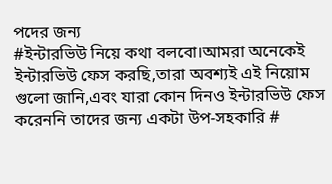পদের জন্য
#ইন্টারভিউ নিয়ে কথা বলবো।আমরা অনেকেই ইন্টারভিউ ফেস করছি,তারা অবশ্যই এই নিয়োম গুলো জানি,এবং যারা কোন দিনও ইন্টারভিউ ফেস করেননি তাদের জন্য একটা উপ-সহকারি #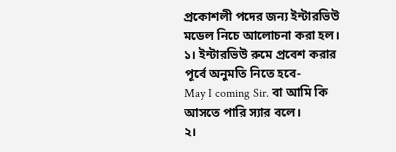প্রকোশলী পদের জন্য ইন্টারভিউ মডেল নিচে আলোচনা করা হল।
১। ইন্টারভিউ রুমে প্রবেশ করার পূর্বে অনুমতি নিতে হবে-
May I coming Sir. বা আমি কি আসতে পারি স্যার বলে।
২।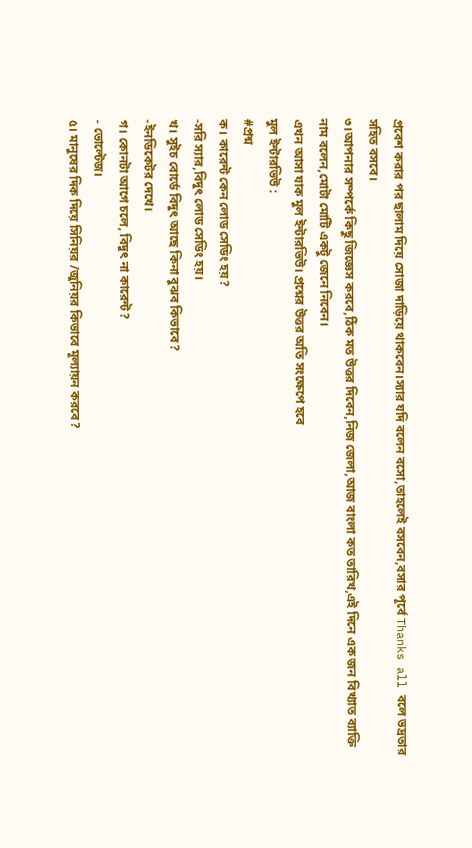প্রবেশ করার পর ছালাম দিয়ে সোজা দাড়িয়ে থাকবেন।স্যার যদি বলেন বসো,তাহলেই বসবেন,বসার পূর্বে Thanks all বলে ভদ্রতার সহিত বসবে।
৩।আপনার সম্পর্কে কিছু জিজ্ঞেস করবে,ঠিক মত উত্তর দিবেন,নিজ জেলা,আজ বাংলা কত তারিখ,এই দিনে এক জন বিখ্যাত ব্যাক্তি নাম বলেন,মোটা মোটি একটু জেনে নিবেন।
এখন আসা যাক মুল ইন্টারভিউ। প্রশ্নের উত্তর অতি সংক্ষেপে হবে
মুল ইন্টারভিউ :
#প্রশ্ন
ক। কারেন্ট কেন লোড সেডিং হয়?
-সরি স্যার,বিদুৎ লোড সেডিং হয়।
খ। সুইচ বোর্ডে বিদুৎ আছে কিনা বুঝব কিভাবে?
-ইনডিকেটর দেখে।
গ। কোনটা আগে চলে, বিদুৎ না কারেন্ট?
- ভোল্টেজ।
৫। মানুষের দিক দিয়ে সিনিয়র /জুনিয়র কিভাবে মূল্যায়ন করবে?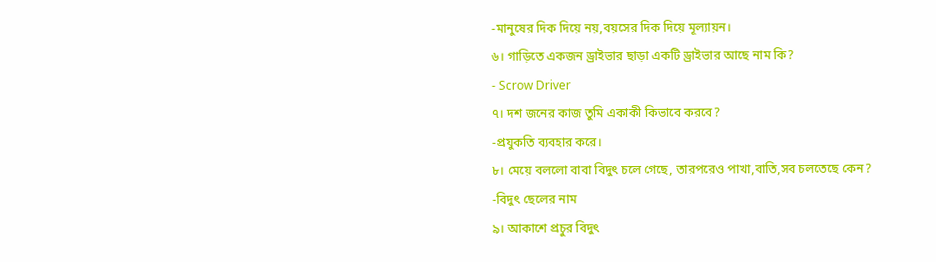-মানুষের দিক দিয়ে নয়,বয়সের দিক দিয়ে মূল্যায়ন।
৬। গাড়িতে একজন ড্রাইভার ছাড়া একটি ড্রাইভার আছে নাম কি?
- Scrow Driver
৭। দশ জনের কাজ তুমি একাকী কিভাবে করবে?
-প্রযুকতি ব্যবহার করে।
৮। মেয়ে বললো বাবা বিদুৎ চলে গেছে, তারপরেও পাখা,বাতি,সব চলতেছে কেন?
-বিদুৎ ছেলের নাম
৯। আকাশে প্রচুর বিদুৎ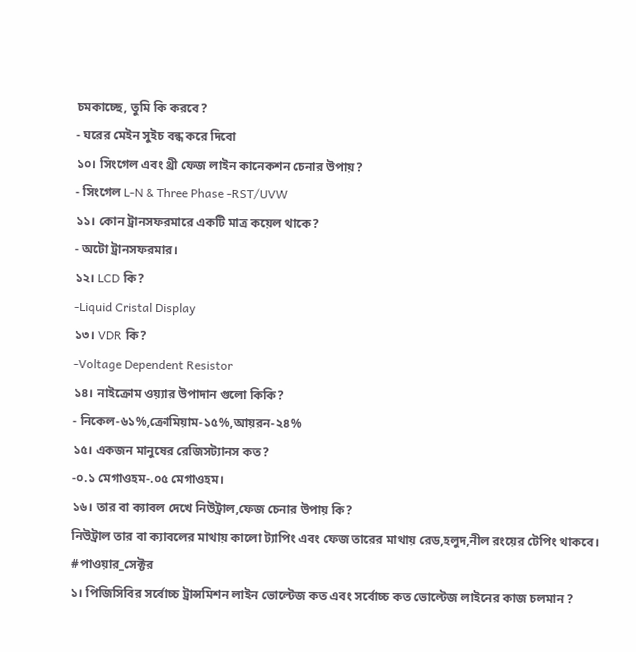চমকাচ্ছে, তুমি কি করবে?
- ঘরের মেইন সুইচ বন্ধ করে দিবো
১০। সিংগেল এবং থ্রী ফেজ লাইন কানেকশন চেনার উপায়?
- সিংগেল L-N & Three Phase -RST/UVW
১১। কোন ট্রানসফরমারে একটি মাত্র কয়েল থাকে?
- অটো ট্রানসফরমার।
১২। LCD কি?
-Liquid Cristal Display
১৩। VDR কি?
-Voltage Dependent Resistor
১৪। নাইক্রোম ওয়্যার উপাদান গুলো কিকি?
- নিকেল-৬১%,ক্রোমিয়াম-১৫%,আয়রন-২৪%
১৫। একজন মানুষের রেজিসট্যানস কত?
-০.১ মেগাওহম-.০৫ মেগাওহম।
১৬। তার বা ক্যাবল দেখে নিউট্রাল,ফেজ চেনার উপায় কি?
নিউট্রাল তার বা ক্যাবলের মাথায় কালো ট্যাপিং এবং ফেজ তারের মাথায় রেড,হলুদ,নীল রংয়ের টেপিং থাকবে।
#পাওয়ার_সেক্টর
১। পিজিসিবির সর্বোচ্চ ট্রান্সমিশন লাইন ভোল্টেজ কত এবং সর্বোচ্চ কত ভোল্টেজ লাইনের কাজ চলমান ?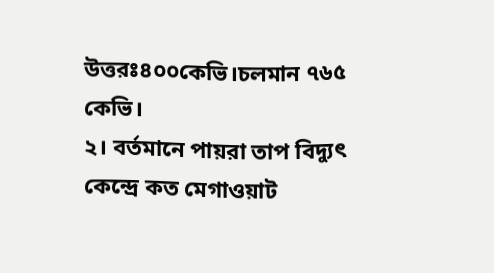উত্তরঃ৪০০কেভি।চলমান ৭৬৫ কেভি।
২। বর্তমানে পায়রা তাপ বিদ্যুৎ কেন্দ্রে কত মেগাওয়াট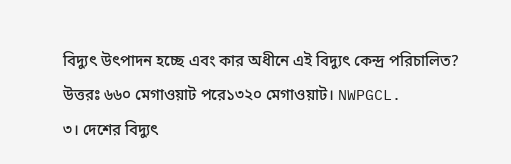বিদ্যুৎ উৎপাদন হচ্ছে এবং কার অধীনে এই বিদ্যুৎ কেন্দ্র পরিচালিত?
উত্তরঃ ৬৬০ মেগাওয়াট পরে১৩২০ মেগাওয়াট। NWPGCL.
৩। দেশের বিদ্যুৎ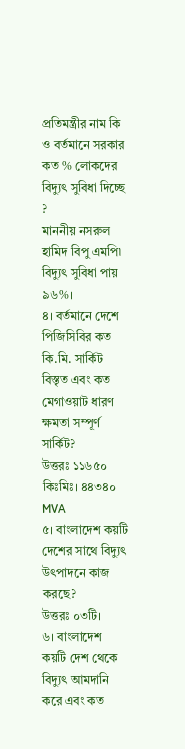প্রতিমন্ত্রীর নাম কি ও বর্তমানে সরকার কত % লোকদের বিদ্যুৎ সুবিধা দিচ্ছে ?
মাননীয় নসরুল হামিদ বিপু এমপি৷ বিদ্যুৎ সুবিধা পায় ৯৬%।
৪। বর্তমানে দেশে পিজিসিবির কত কি.মি. সার্কিট বিস্তৃত এবং কত মেগাওয়াট ধারণ ক্ষমতা সম্পূর্ণ সার্কিট?
উত্তরঃ ১১৬৫০ কিঃমিঃ। ৪৪৩৪০ MVA
৫। বাংলাদেশ কয়টি দেশের সাথে বিদ্যুৎ উৎপাদনে কাজ করছে?
উত্তরঃ ০৩টি।
৬। বাংলাদেশ কয়টি দেশ থেকে বিদ্যুৎ আমদানি করে এবং কত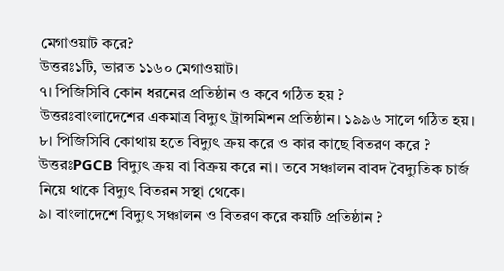মেগাওয়াট করে?
উত্তরঃ১টি, ভারত ১১৬০ মেগাওয়াট।
৭। পিজিসিবি কোন ধরনের প্রতিষ্ঠান ও কবে গঠিত হয় ?
উত্তরঃবাংলাদেশের একমাত্র বিদ্যুৎ ট্রান্সমিশন প্রতিষ্ঠান। ১৯৯৬ সালে গঠিত হয়।
৮। পিজিসিবি কোথায় হতে বিদ্যুৎ ক্রয় করে ও কার কাছে বিতরণ করে ?
উত্তরঃPGCB বিদ্যুৎ ক্রয় বা বিক্রয় করে না। তবে সঞ্চালন বাবদ বৈদ্যুতিক চার্জ নিয়ে থাকে বিদ্যুৎ বিতরন সস্থা থেকে।
৯। বাংলাদেশে বিদ্যুৎ সঞ্চালন ও বিতরণ করে কয়টি প্রতিষ্ঠান ?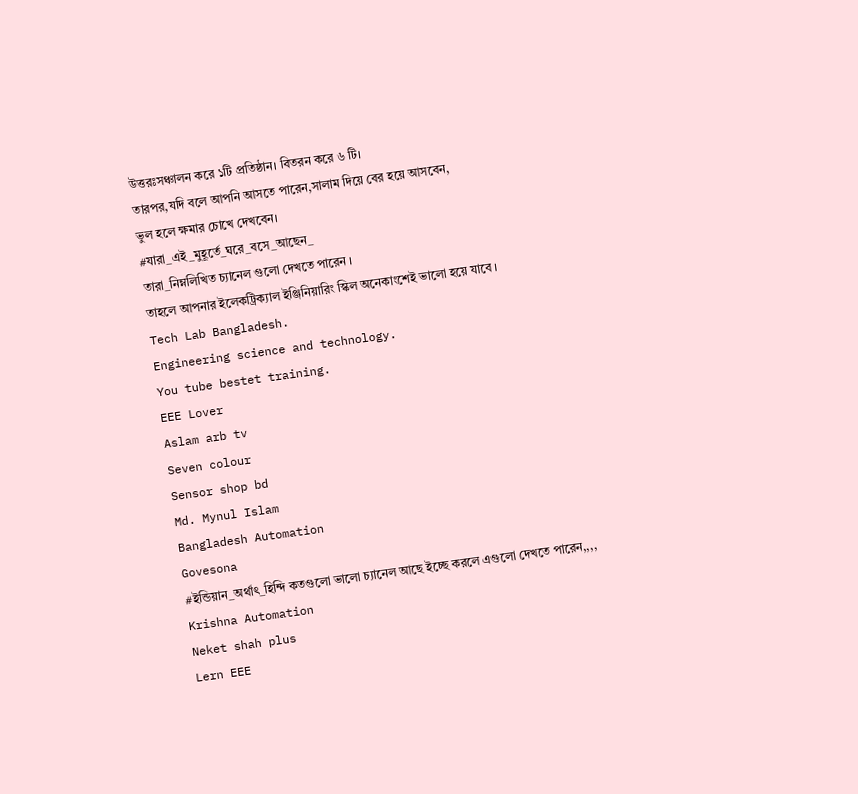উত্তরঃসঞ্চালন করে ১টি প্রতিষ্ঠান। বিতরন করে ৬ টি।
তারপর,যদি বলে আপনি আসতে পারেন,সালাম দিয়ে বের হয়ে আসবেন,
ভুল হলে ক্ষমার চোখে দেখবেন।
#যারা_এই_মুহূর্তে_ঘরে_বসে_আছেন_
তারা_নিম্নলিখিত চ্যানেল গুলো দেখতে পারেন ।
তাহলে আপনার ইলেকট্রিক্যাল ইঞ্জিনিয়ারিং স্কিল অনেকাংশেই ভালো হয়ে যাবে ।
Tech Lab Bangladesh.
Engineering science and technology.
You tube bestet training.
EEE Lover
Aslam arb tv
Seven colour
Sensor shop bd
Md. Mynul Islam
Bangladesh Automation
Govesona
#ইন্ডিয়ান_অর্থাৎ_হিন্দি কতগুলো ভালো চ্যানেল আছে ইচ্ছে করলে এগুলো দেখতে পারেন,,,,
Krishna Automation
Neket shah plus
Lern EEE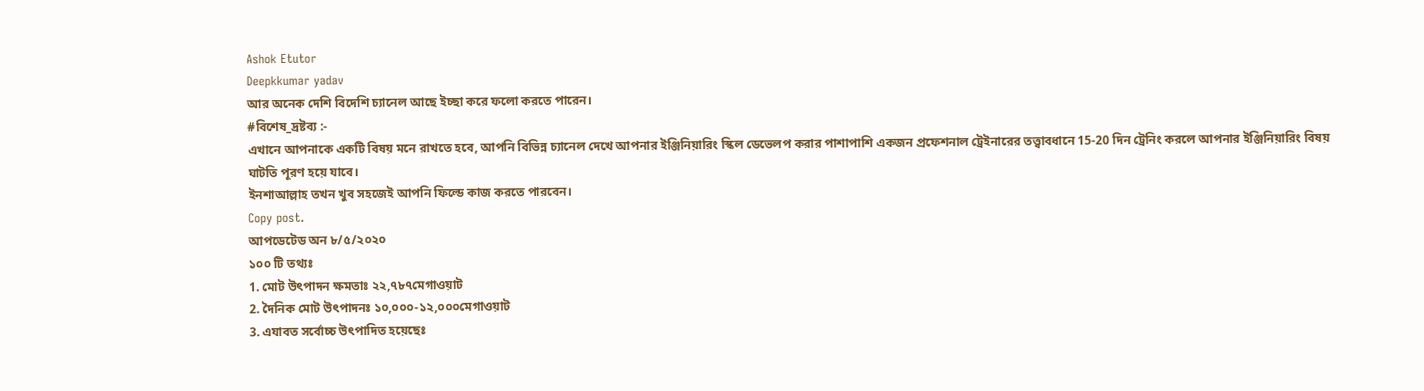Ashok Etutor
Deepkkumar yadav
আর অনেক দেশি বিদেশি চ্যানেল আছে ইচ্ছা করে ফলো করতে পারেন।
#বিশেষ_দ্রষ্টব্য :-
এখানে আপনাকে একটি বিষয় মনে রাখতে হবে, আপনি বিভিন্ন চ্যানেল দেখে আপনার ইঞ্জিনিয়ারিং স্কিল ডেভেলপ করার পাশাপাশি একজন প্রফেশনাল ট্রেইনারের তত্ত্বাবধানে 15-20 দিন ট্রেনিং করলে আপনার ইঞ্জিনিয়ারিং বিষয় ঘাটতি পূরণ হয়ে যাবে।
ইনশাআল্লাহ তখন খুব সহজেই আপনি ফিল্ডে কাজ করতে পারবেন।
Copy post.
আপডেটেড অন ৮/৫/২০২০
১০০ টি তথ্যঃ
1. মোট উৎপাদন ক্ষমতাঃ ২২,৭৮৭মেগাওয়াট
2. দৈনিক মোট উৎপাদনঃ ১০,০০০-১২,০০০মেগাওয়াট
3. এযাবত সর্বোচ্চ উৎপাদিত হয়েছেঃ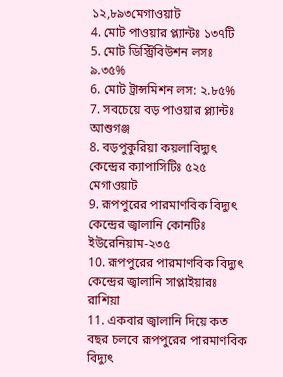১২,৮৯৩মেগাওয়াট
4. মোট পাওয়ার প্ল্যান্টঃ ১৩৭টি
5. মোট ডিস্ট্রিবিউশন লসঃ ৯.৩৫%
6. মোট ট্রান্সমিশন লস: ২.৮৫%
7. সবচেয়ে বড় পাওয়ার প্ল্যান্টঃ আশুগঞ্জ
8. বড়পুকুরিয়া কয়লাবিদ্যুৎ কেন্দ্রের ক্যাপাসিটিঃ ৫২৫ মেগাওয়াট
9. রূপপুরের পারমাণবিক বিদ্যুৎ কেন্দ্রের জ্বালানি কোনটিঃ ইউরেনিয়াম-২৩৫
10. রূপপুরের পারমাণবিক বিদ্যুৎ কেন্দ্রের জ্বালানি সাপ্লাইয়ারঃ রাশিয়া
11. একবার জ্বালানি দিয়ে কত বছর চলবে রূপপুরের পারমাণবিক বিদ্যুৎ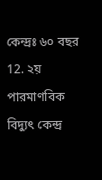কেন্দ্রঃ ৬০ বছর
12. ২য় পারমাণবিক বিদ্যুৎ কেন্দ্র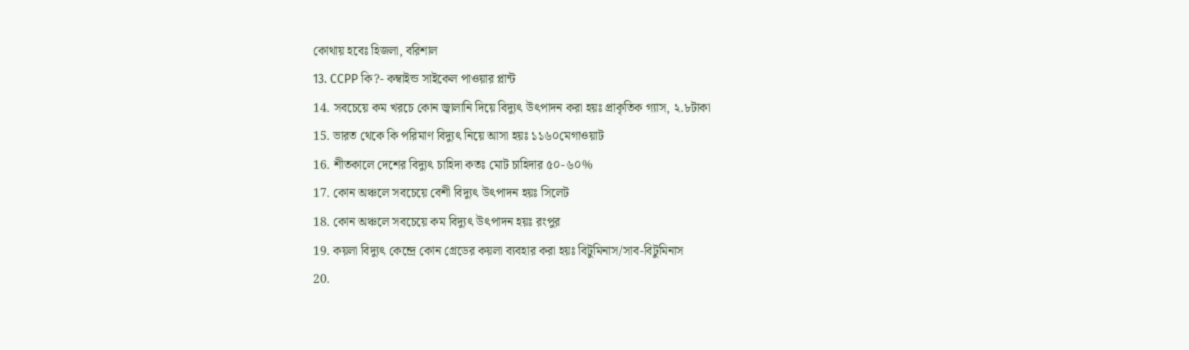কোথায় হবেঃ হিজলা, বরিশাল
13. CCPP কি?- কম্বাইন্ড সাইকেল পাওয়ার প্লান্ট
14. সবচেয়ে কম খরচে কোন জ্বালানি দিয়ে বিদ্যুৎ উৎপাদন করা হয়ঃ প্রাকৃতিক গ্যাস, ২.৮টাকা
15. ভারত থেকে কি পরিমাণ বিদ্যুৎ নিয়ে আসা হয়ঃ ১১৬০মেগাওয়াট
16. শীতকালে দেশের বিদ্যুৎ চাহিদা কতঃ মোট চাহিদার ৫০-৬০%
17. কোন অঞ্চলে সবচেয়ে বেশী বিদ্যুৎ উৎপাদন হয়ঃ সিলেট
18. কোন অঞ্চলে সবচেয়ে কম বিদ্যুৎ উৎপাদন হয়ঃ রংপুর
19. কয়লা বিদ্যুৎ কেন্দ্রে কোন গ্রেডের কয়লা ব্যবহার করা হয়ঃ বিটুমিনাস/সাব-বিটুমিনাস
20.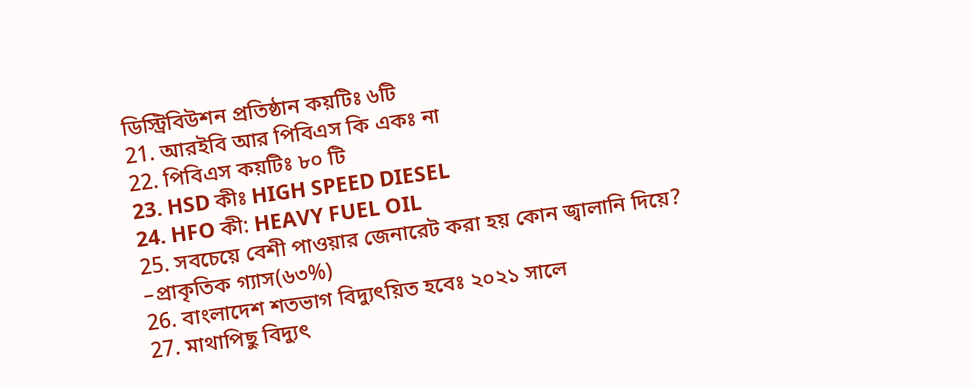ডিস্ট্রিবিউশন প্রতিষ্ঠান কয়টিঃ ৬টি
21. আরইবি আর পিবিএস কি একঃ না
22. পিবিএস কয়টিঃ ৮০ টি
23. HSD কীঃ HIGH SPEED DIESEL
24. HFO কী: HEAVY FUEL OIL
25. সবচেয়ে বেশী পাওয়ার জেনারেট করা হয় কোন জ্বালানি দিয়ে? –প্রাকৃতিক গ্যাস(৬৩%)
26. বাংলাদেশ শতভাগ বিদ্যুৎয়িত হবেঃ ২০২১ সালে
27. মাথাপিছু বিদ্যুৎ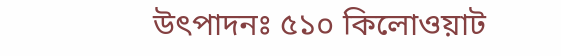উৎপাদনঃ ৫১০ কিলোওয়াট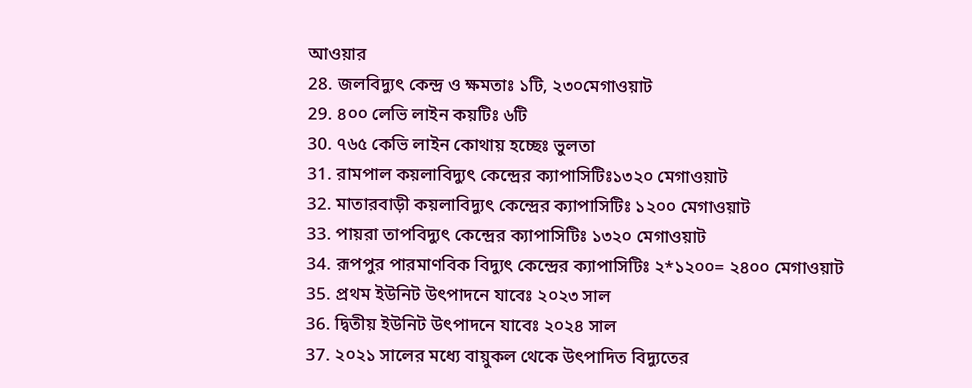আওয়ার
28. জলবিদ্যুৎ কেন্দ্র ও ক্ষমতাঃ ১টি, ২৩০মেগাওয়াট
29. ৪০০ লেভি লাইন কয়টিঃ ৬টি
30. ৭৬৫ কেভি লাইন কোথায় হচ্ছেঃ ভুলতা
31. রামপাল কয়লাবিদ্যুৎ কেন্দ্রের ক্যাপাসিটিঃ১৩২০ মেগাওয়াট
32. মাতারবাড়ী কয়লাবিদ্যুৎ কেন্দ্রের ক্যাপাসিটিঃ ১২০০ মেগাওয়াট
33. পায়রা তাপবিদ্যুৎ কেন্দ্রের ক্যাপাসিটিঃ ১৩২০ মেগাওয়াট
34. রূপপুর পারমাণবিক বিদ্যুৎ কেন্দ্রের ক্যাপাসিটিঃ ২*১২০০= ২৪০০ মেগাওয়াট
35. প্রথম ইউনিট উৎপাদনে যাবেঃ ২০২৩ সাল
36. দ্বিতীয় ইউনিট উৎপাদনে যাবেঃ ২০২৪ সাল
37. ২০২১ সালের মধ্যে বায়ুকল থেকে উৎপাদিত বিদ্যুতের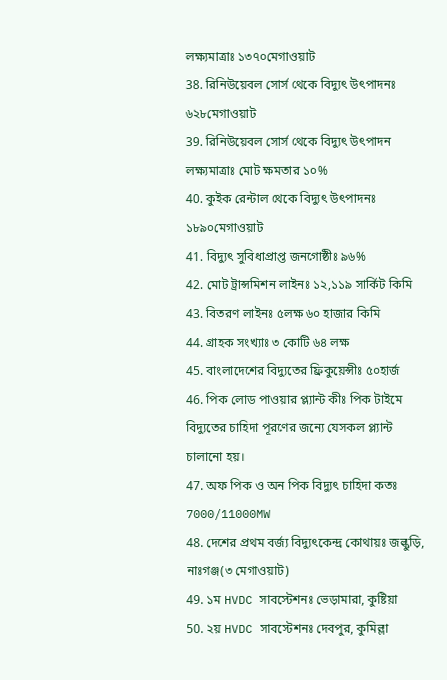লক্ষ্যমাত্রাঃ ১৩৭০মেগাওয়াট
38. রিনিউয়েবল সোর্স থেকে বিদ্যুৎ উৎপাদনঃ ৬২৮মেগাওয়াট
39. রিনিউয়েবল সোর্স থেকে বিদ্যুৎ উৎপাদন লক্ষ্যমাত্রাঃ মোট ক্ষমতার ১০%
40. কুইক রেন্টাল থেকে বিদ্যুৎ উৎপাদনঃ ১৮৯০মেগাওয়াট
41. বিদ্যুৎ সুবিধাপ্রাপ্ত জনগোষ্ঠীঃ ৯৬%
42. মোট ট্রান্সমিশন লাইনঃ ১২,১১৯ সার্কিট কিমি
43. বিতরণ লাইনঃ ৫লক্ষ ৬০ হাজার কিমি
44. গ্রাহক সংখ্যাঃ ৩ কোটি ৬৪ লক্ষ
45. বাংলাদেশের বিদ্যুতের ফ্রিকুয়েন্সীঃ ৫০হার্জ
46. পিক লোড পাওয়ার প্ল্যান্ট কীঃ পিক টাইমে বিদ্যুতের চাহিদা পূরণের জন্যে যেসকল প্ল্যান্ট চালানো হয়।
47. অফ পিক ও অন পিক বিদ্যুৎ চাহিদা কতঃ 7000/11000MW
48. দেশের প্রথম বর্জ্য বিদ্যুৎকেন্দ্র কোথায়ঃ জল্কুড়ি, নাঃগঞ্জ(৩ মেগাওয়াট)
49. ১ম HVDC সাবস্টেশনঃ ভেড়ামারা, কুষ্টিয়া
50. ২য় HVDC সাবস্টেশনঃ দেবপুর, কুমিল্লা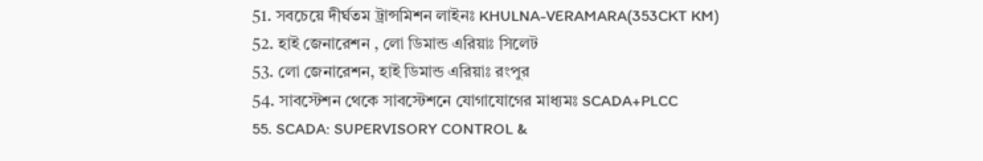51. সবচেয়ে দীর্ঘতম ট্রান্সমিশন লাইনঃ KHULNA-VERAMARA(353CKT KM)
52. হাই জেনারেশন , লো ডিমান্ড এরিয়াঃ সিলেট
53. লো জেনারেশন, হাই ডিমান্ড এরিয়াঃ রংপুর
54. সাবস্টেশন থেকে সাবস্টেশনে যোগাযোগের মাধ্যমঃ SCADA+PLCC
55. SCADA: SUPERVISORY CONTROL &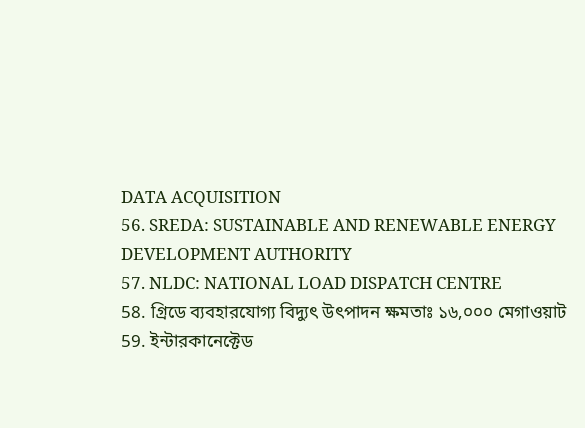DATA ACQUISITION
56. SREDA: SUSTAINABLE AND RENEWABLE ENERGY DEVELOPMENT AUTHORITY
57. NLDC: NATIONAL LOAD DISPATCH CENTRE
58. গ্রিডে ব্যবহারযোগ্য বিদ্যুৎ উৎপাদন ক্ষমতাঃ ১৬,০০০ মেগাওয়াট
59. ইন্টারকানেক্টেড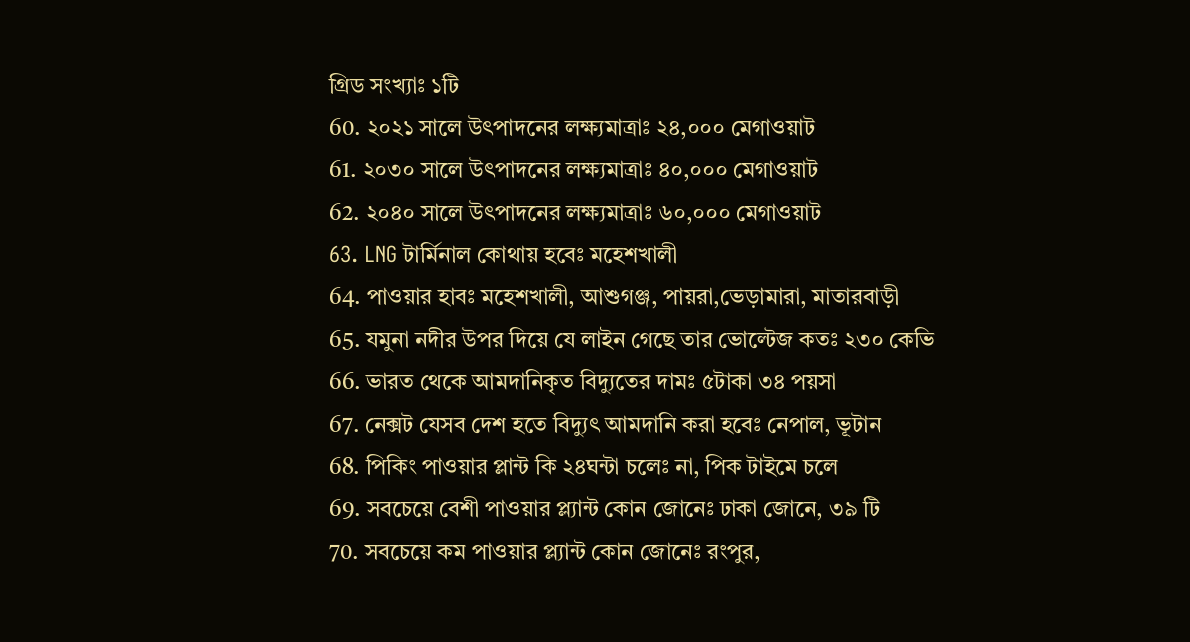গ্রিড সংখ্যাঃ ১টি
60. ২০২১ সালে উৎপাদনের লক্ষ্যমাত্রাঃ ২৪,০০০ মেগাওয়াট
61. ২০৩০ সালে উৎপাদনের লক্ষ্যমাত্রাঃ ৪০,০০০ মেগাওয়াট
62. ২০৪০ সালে উৎপাদনের লক্ষ্যমাত্রাঃ ৬০,০০০ মেগাওয়াট
63. LNG টার্মিনাল কোথায় হবেঃ মহেশখালী
64. পাওয়ার হাবঃ মহেশখালী, আশুগঞ্জ, পায়রা,ভেড়ামারা, মাতারবাড়ী
65. যমুনা নদীর উপর দিয়ে যে লাইন গেছে তার ভোল্টেজ কতঃ ২৩০ কেভি
66. ভারত থেকে আমদানিকৃত বিদ্যুতের দামঃ ৫টাকা ৩৪ পয়সা
67. নেক্সট যেসব দেশ হতে বিদ্যুৎ আমদানি করা হবেঃ নেপাল, ভূটান
68. পিকিং পাওয়ার প্লান্ট কি ২৪ঘন্টা চলেঃ না, পিক টাইমে চলে
69. সবচেয়ে বেশী পাওয়ার প্ল্যান্ট কোন জোনেঃ ঢাকা জোনে, ৩৯ টি
70. সবচেয়ে কম পাওয়ার প্ল্যান্ট কোন জোনেঃ রংপুর,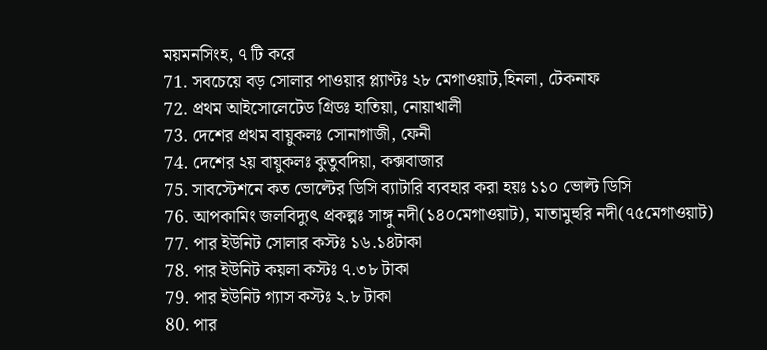ময়মনসিংহ, ৭ টি করে
71. সবচেয়ে বড় সোলার পাওয়ার প্ল্যাণ্টঃ ২৮ মেগাওয়াট,হিনলা, টেকনাফ
72. প্রথম আইসোলেটেড গ্রিডঃ হাতিয়া, নোয়াখালী
73. দেশের প্রথম বায়ুকলঃ সোনাগাজী, ফেনী
74. দেশের ২য় বায়ুকলঃ কুতুবদিয়া, কক্সবাজার
75. সাবস্টেশনে কত ভোল্টের ডিসি ব্যাটারি ব্যবহার করা হয়ঃ ১১০ ভোল্ট ডিসি
76. আপকামিং জলবিদ্যুৎ প্রকল্পঃ সাঙ্গু নদী(১৪০মেগাওয়াট), মাতামুহুরি নদী(৭৫মেগাওয়াট)
77. পার ইউনিট সোলার কস্টঃ ১৬.১৪টাকা
78. পার ইউনিট কয়লা কস্টঃ ৭.৩৮ টাকা
79. পার ইউনিট গ্যাস কস্টঃ ২.৮ টাকা
80. পার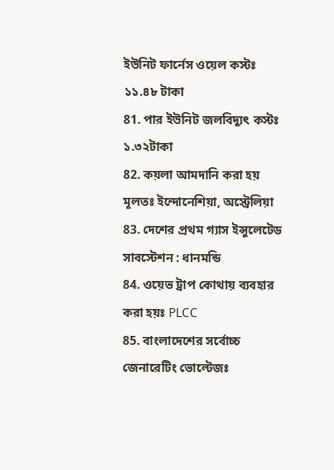ইউনিট ফার্নেস ওয়েল কস্টঃ ১১.৪৮ টাকা
81. পার ইউনিট জলবিদ্যুৎ কস্টঃ ১.৩২টাকা
82. কয়লা আমদানি করা হয় মূলতঃ ইন্দোনেশিয়া, অস্ট্রেলিয়া
83. দেশের প্রথম গ্যাস ইন্সুলেটেড সাবস্টেশন : ধানমন্ডি
84. ওয়েভ ট্রাপ কোথায় ব্যবহার করা হয়ঃ PLCC
85. বাংলাদেশের সর্বোচ্চ জেনারেটিং ভোল্টেজঃ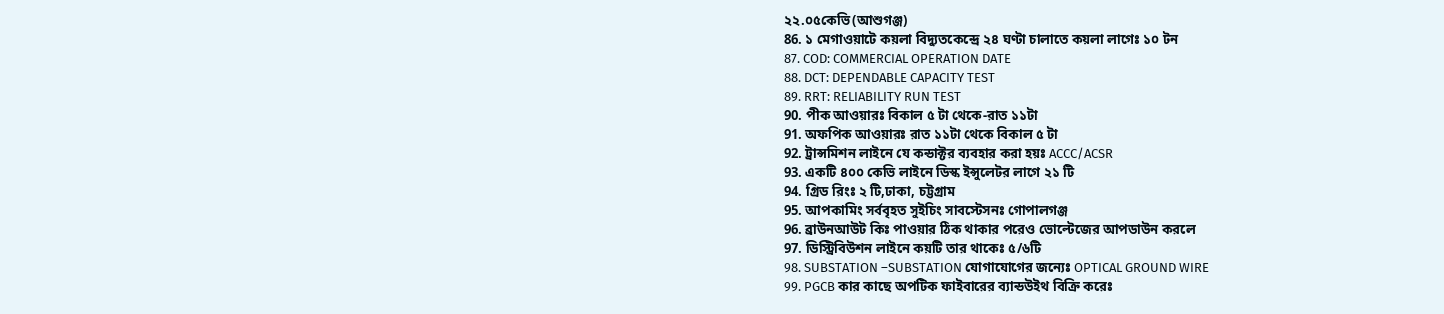২২.০৫কেভি(আশুগঞ্জ)
86. ১ মেগাওয়াটে কয়লা বিদ্যুতকেন্দ্রে ২৪ ঘণ্টা চালাতে কয়লা লাগেঃ ১০ টন
87. COD: COMMERCIAL OPERATION DATE
88. DCT: DEPENDABLE CAPACITY TEST
89. RRT: RELIABILITY RUN TEST
90. পীক আওয়ারঃ বিকাল ৫ টা থেকে-রাত ১১টা
91. অফপিক আওয়ারঃ রাত ১১টা থেকে বিকাল ৫ টা
92. ট্রান্সমিশন লাইনে যে কন্ডাক্টর ব্যবহার করা হয়ঃ ACCC/ACSR
93. একটি ৪০০ কেভি লাইনে ডিস্ক ইন্সুলেটর লাগে ২১ টি
94. গ্রিড রিংঃ ২ টি,ঢাকা, চট্টগ্রাম
95. আপকামিং সর্ববৃহত সুইচিং সাবস্টেসনঃ গোপালগঞ্জ
96. ব্রাউনআউট কিঃ পাওয়ার ঠিক থাকার পরেও ভোল্টেজের আপডাউন করলে
97. ডিস্ট্রিবিউশন লাইনে কয়টি তার থাকেঃ ৫/৬টি
98. SUBSTATION –SUBSTATION যোগাযোগের জন্যেঃ OPTICAL GROUND WIRE
99. PGCB কার কাছে অপটিক ফাইবারের ব্যান্ডউইথ বিক্রি করেঃ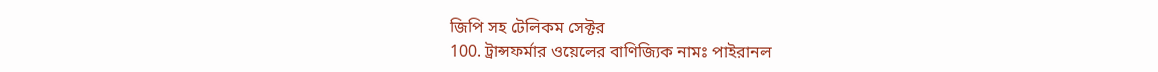জিপি সহ টেলিকম সেক্টর
100. ট্রান্সফর্মার ওয়েলের বাণিজ্যিক নামঃ পাইরানল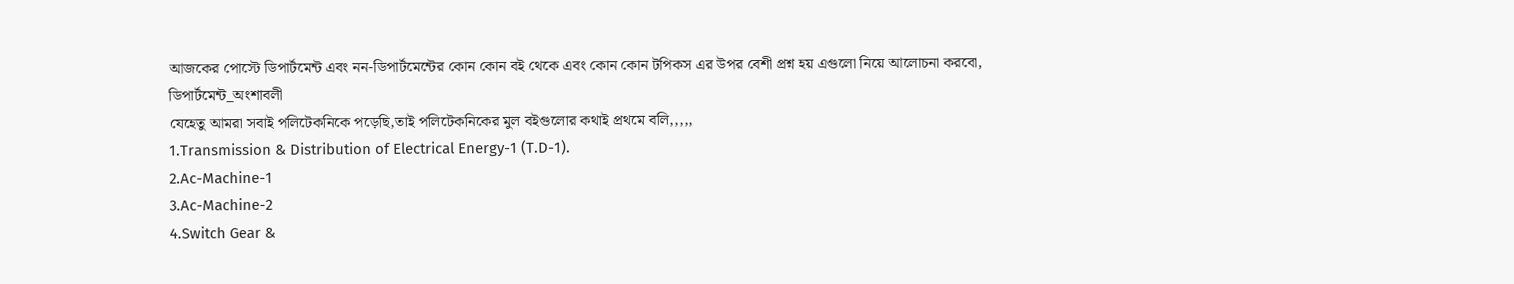আজকের পোস্টে ডিপার্টমেন্ট এবং নন-ডিপার্টমেন্টের কোন কোন বই থেকে এবং কোন কোন টপিকস এর উপর বেশী প্রশ্ন হয় এগুলো নিয়ে আলোচনা করবো,
ডিপার্টমেন্ট_অংশাবলী
যেহেতু আমরা সবাই পলিটেকনিকে পড়েছি,তাই পলিটেকনিকের মুল বইগুলোর কথাই প্রথমে বলি,,,,,
1.Transmission & Distribution of Electrical Energy-1 (T.D-1).
2.Ac-Machine-1
3.Ac-Machine-2
4.Switch Gear &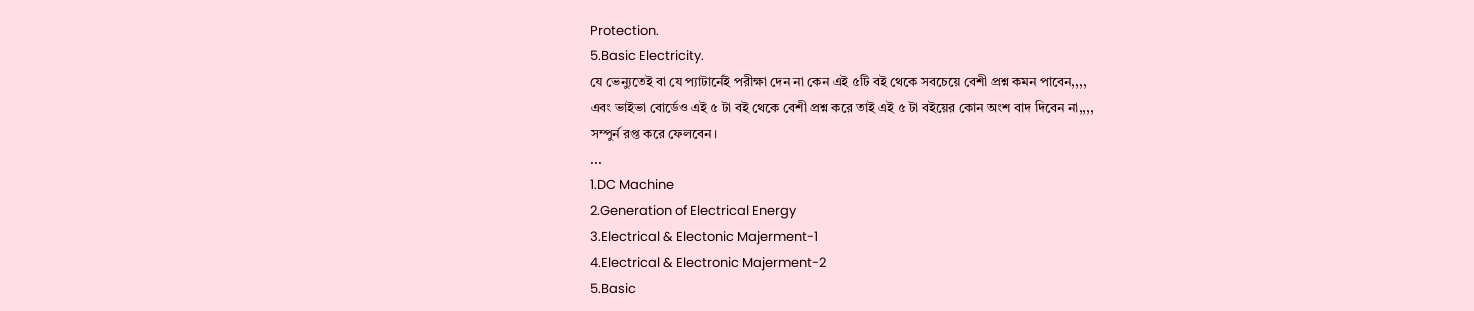Protection.
5.Basic Electricity.
যে ভেন্যুতেই বা যে প্যাটার্নেই পরীক্ষা দেন না কেন এই ৫টি বই থেকে সবচেয়ে বেশী প্রশ্ন কমন পাবেন,,,,
এবং ভাইভা বোর্ডেও এই ৫ টা বই থেকে বেশী প্রশ্ন করে তাই এই ৫ টা বইয়ের কোন অংশ বাদ দিবেন না,,,,
সম্পুর্ন রপ্ত করে ফেলবেন।
...
1.DC Machine
2.Generation of Electrical Energy
3.Electrical & Electonic Majerment-1
4.Electrical & Electronic Majerment-2
5.Basic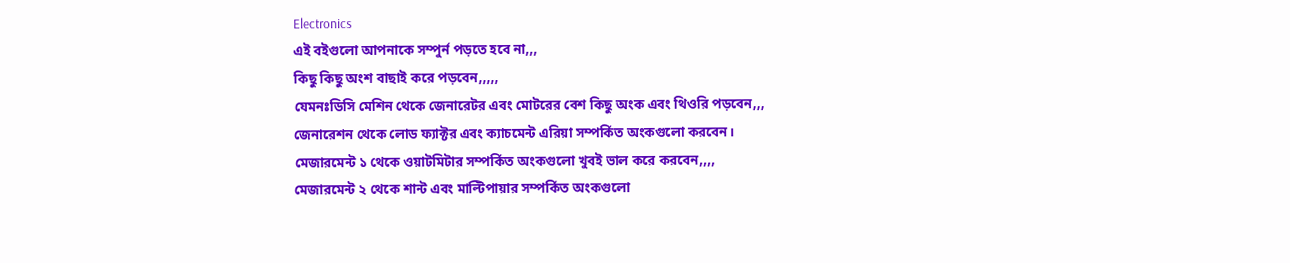Electronics
এই বইগুলো আপনাকে সম্পুর্ন পড়তে হবে না,,,
কিছু কিছু অংশ বাছাই করে পড়বেন,,,,,
যেমনঃডিসি মেশিন থেকে জেনারেটর এবং মোটরের বেশ কিছু অংক এবং থিওরি পড়বেন,,,
জেনারেশন থেকে লোড ফ্যাক্টর এবং ক্যাচমেন্ট এরিয়া সম্পর্কিত অংকগুলো করবেন।
মেজারমেন্ট ১ থেকে ওয়াটমিটার সম্পর্কিত অংকগুলো খুবই ভাল করে করবেন,,,,
মেজারমেন্ট ২ থেকে শান্ট এবং মাল্টিপায়ার সম্পর্কিত অংকগুলো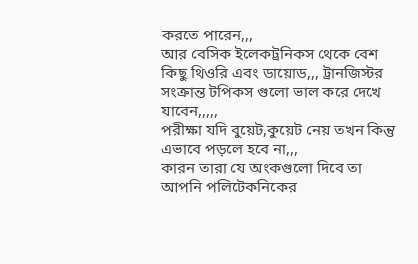করতে পারেন,,,
আর বেসিক ইলেকট্রনিকস থেকে বেশ কিছু থিওরি এবং ডায়োড,,, ট্রানজিস্টর সংক্রান্ত টপিকস গুলো ভাল করে দেখে যাবেন,,,,,
পরীক্ষা যদি বুয়েট,কুয়েট নেয় তখন কিন্তু এভাবে পড়লে হবে না,,,
কারন তারা যে অংকগুলো দিবে তা আপনি পলিটেকনিকের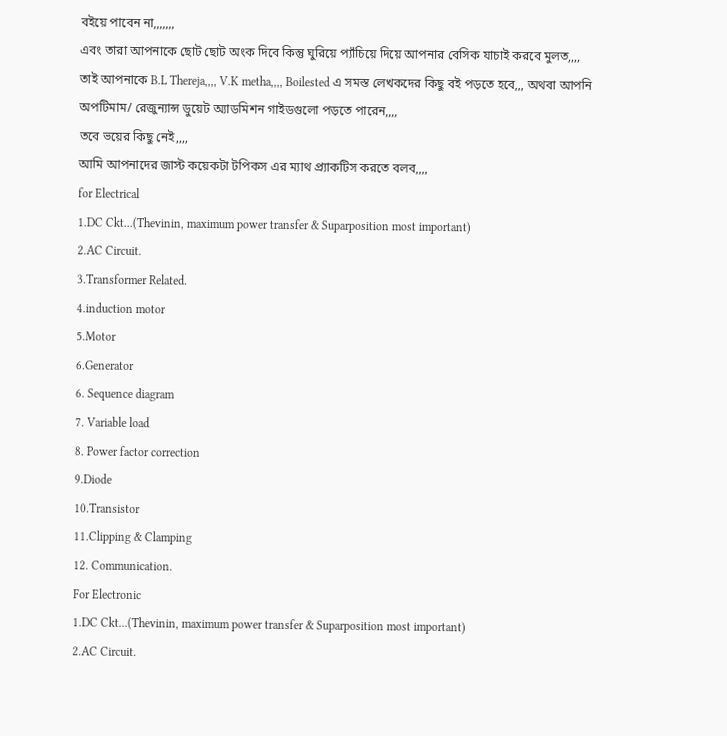বইয়ে পাবেন না,,,,,,,
এবং তারা আপনাকে ছোট ছোট অংক দিবে কিন্তু ঘুরিয়ে প্যাঁচিয়ে দিয়ে আপনার বেসিক যাচাই করবে মুলত,,,,
তাই আপনাকে B.L Thereja,,,, V.K metha,,,, Boilested এ সমস্ত লেখকদের কিছু বই পড়তে হবে,,, অথবা আপনি অপটিমাম/ রেজুন্যান্স ডুয়েট অ্যাডমিশন গাইডগুলো পড়তে পারেন,,,,
তবে ভয়ের কিছু নেই,,,,
আমি আপনাদের জাস্ট কয়েকটা টপিকস এর ম্যাথ প্র্যাকটিস করতে বলব,,,,
for Electrical
1.DC Ckt...(Thevinin, maximum power transfer & Suparposition most important)
2.AC Circuit.
3.Transformer Related.
4.induction motor
5.Motor
6.Generator
6. Sequence diagram
7. Variable load
8. Power factor correction
9.Diode
10.Transistor
11.Clipping & Clamping
12. Communication.
For Electronic
1.DC Ckt...(Thevinin, maximum power transfer & Suparposition most important)
2.AC Circuit.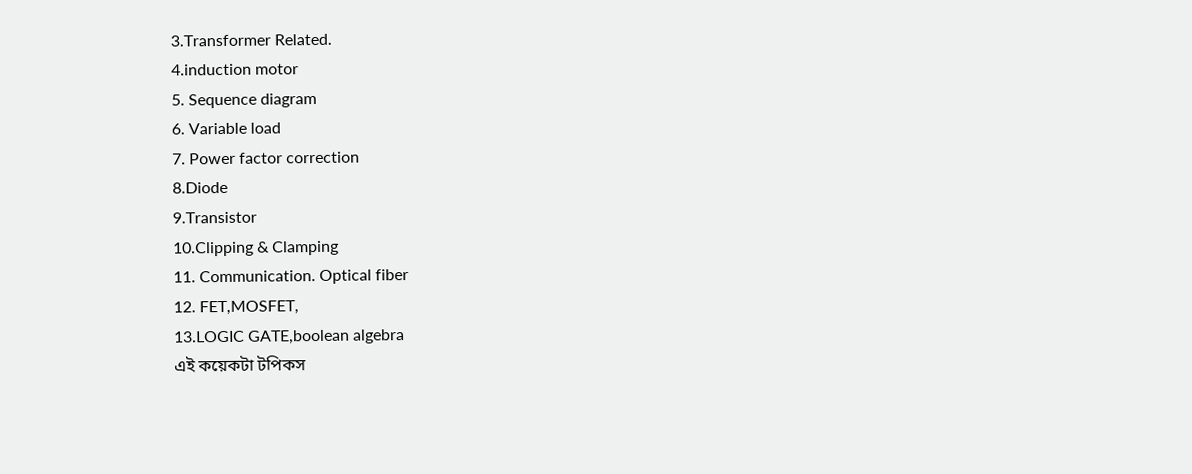3.Transformer Related.
4.induction motor
5. Sequence diagram
6. Variable load
7. Power factor correction
8.Diode
9.Transistor
10.Clipping & Clamping
11. Communication. Optical fiber
12. FET,MOSFET,
13.LOGIC GATE,boolean algebra
এই কয়েকটা টপিকস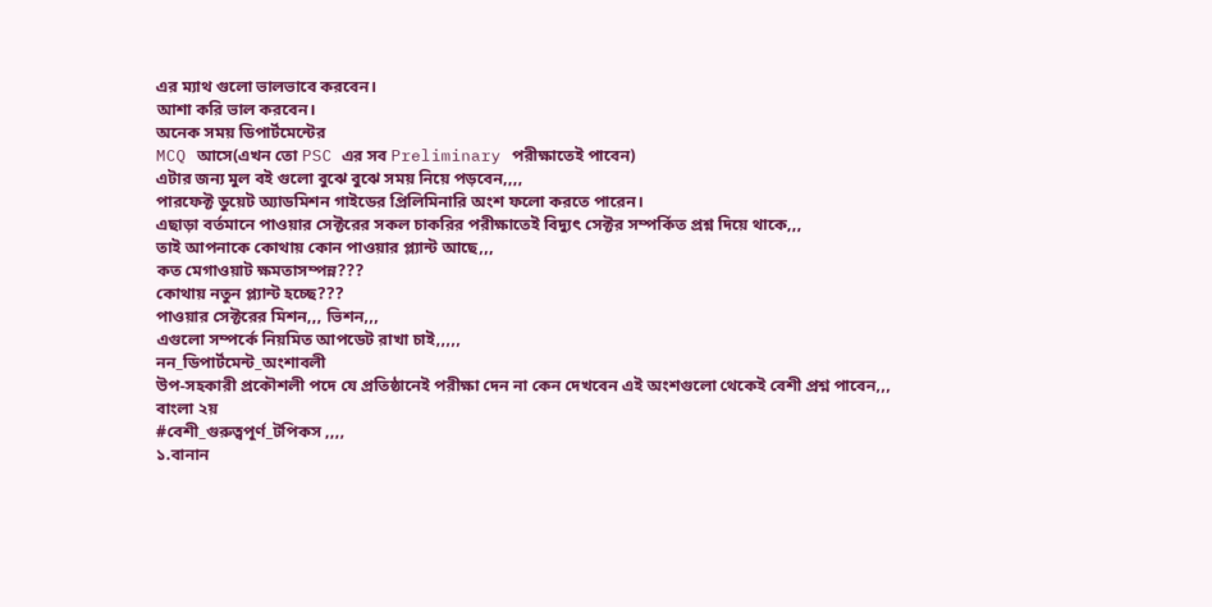এর ম্যাথ গুলো ভালভাবে করবেন।
আশা করি ভাল করবেন।
অনেক সময় ডিপার্টমেন্টের
MCQ আসে(এখন তো PSC এর সব Preliminary পরীক্ষাতেই পাবেন)
এটার জন্য মুল বই গুলো বুঝে বুঝে সময় নিয়ে পড়বেন,,,,
পারফেক্ট ডুয়েট অ্যাডমিশন গাইডের প্রিলিমিনারি অংশ ফলো করতে পারেন।
এছাড়া বর্তমানে পাওয়ার সেক্টরের সকল চাকরির পরীক্ষাতেই বিদ্যুৎ সেক্টর সম্পর্কিত প্রশ্ন দিয়ে থাকে,,,
তাই আপনাকে কোথায় কোন পাওয়ার প্ল্যান্ট আছে,,,
কত মেগাওয়াট ক্ষমতাসম্পন্ন???
কোথায় নতুন প্ল্যান্ট হচ্ছে???
পাওয়ার সেক্টরের মিশন,,, ভিশন,,,
এগুলো সম্পর্কে নিয়মিত আপডেট রাখা চাই,,,,,
নন_ডিপার্টমেন্ট_অংশাবলী
উপ-সহকারী প্রকৌশলী পদে যে প্রতিষ্ঠানেই পরীক্ষা দেন না কেন দেখবেন এই অংশগুলো থেকেই বেশী প্রশ্ন পাবেন,,,
বাংলা ২য়
#বেশী_গুরুত্বপূর্ণ_টপিকস ,,,,
১.বানান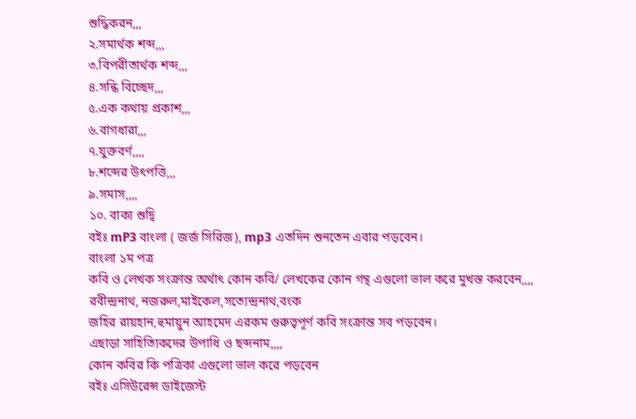শুদ্ধিকরন,,,
২.সমার্থক শব্দ,,,
৩.বিপরীতার্থক শব্দ,,,
৪.সন্ধি বিচ্ছেদ,,,
৫.এক কথায় প্রকাশ,,,
৬.বাগধারা,,,
৭.যুক্তবর্ণ,,,,
৮.শব্দের উৎপত্তি,,,
৯.সমাস,,,,
১০. বাক্য শুদ্বি
বইঃ mP3 বাংলা ( জর্জ সিরিজ), mp3 এতদিন শুনতেন এবার পড়বেন।
বাংলা ১ম পত্র
কবি ও লেখক সংক্রান্ত অর্থাৎ কোন কবি/ লেখকের কোন গন্থ এগুলো ভাল করে মুখস্ত করবেন,,,,
রবীন্দ্রনাথ, নজরুল,মাইকেল,সত্যেন্দ্রনাথ,বংক
জহির রায়হান,হুমায়ুন আহমেদ এরকম গুরুত্বপূর্ণ কবি সংক্রান্ত সব পড়বেন।
এছাড়া সাহিত্যিকদের উপাধি ও ছব্দনাম,,,,
কোন কবির কি পত্রিকা এগুলো ভাল করে পড়বেন
বইঃ এসিউরেন্স ডাইজেস্ট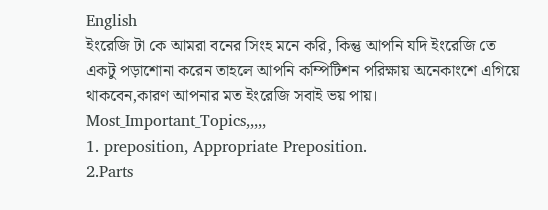English
ইংরেজি টা কে আমরা বনের সিংহ মনে করি, কিন্তু আপনি যদি ইংরেজি তে একটু পড়াশোনা করেন তাহলে আপনি কম্পিটিশন পরিক্ষায় অনেকাংশে এগিয়ে থাকবেন,কারণ আপনার মত ইংরেজি সবাই ভয় পায়।
Most_Important_Topics,,,,,
1. preposition, Appropriate Preposition.
2.Parts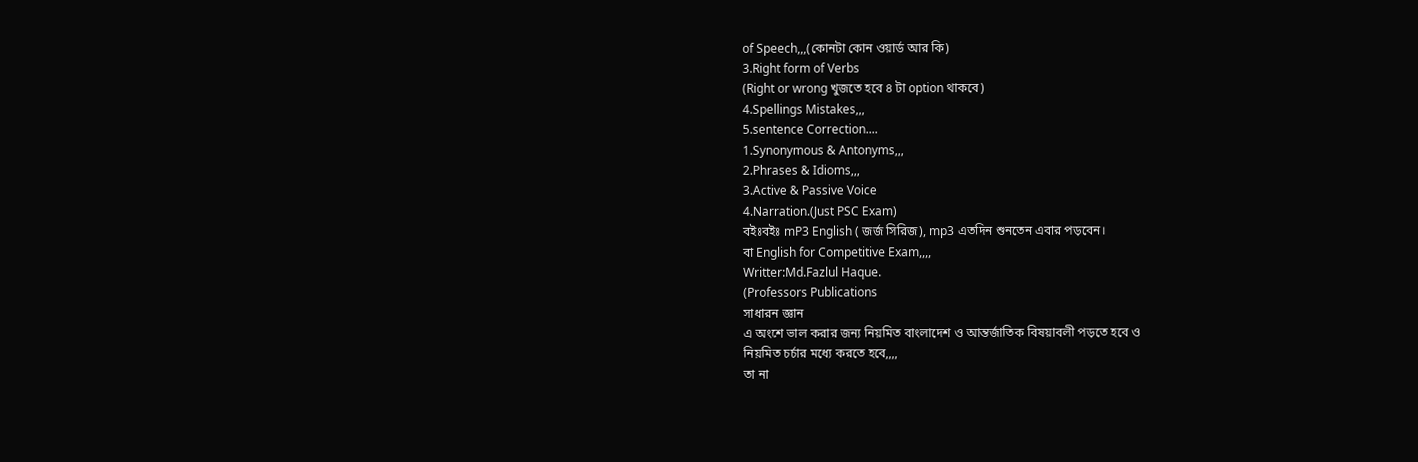of Speech,,,(কোনটা কোন ওয়ার্ড আর কি)
3.Right form of Verbs
(Right or wrong খুজতে হবে ৪ টা option থাকবে)
4.Spellings Mistakes,,,
5.sentence Correction....
1.Synonymous & Antonyms,,,
2.Phrases & Idioms,,,
3.Active & Passive Voice
4.Narration.(Just PSC Exam)
বইঃবইঃ mP3 English ( জর্জ সিরিজ), mp3 এতদিন শুনতেন এবার পড়বেন।
বা English for Competitive Exam,,,,
Writter:Md.Fazlul Haque.
(Professors Publications
সাধারন জ্ঞান
এ অংশে ভাল করার জন্য নিয়মিত বাংলাদেশ ও আন্তর্জাতিক বিষয়াবলী পড়তে হবে ও
নিয়মিত চর্চার মধ্যে করতে হবে,,,,
তা না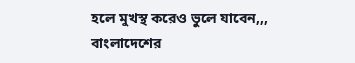হলে মুখস্থ করেও ভুলে যাবেন,,,
বাংলাদেশের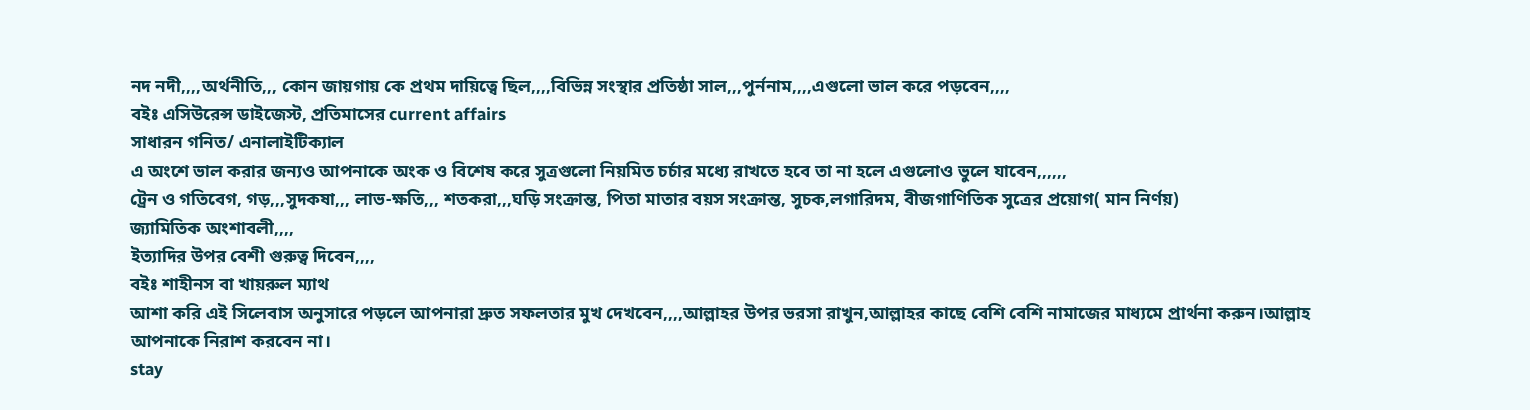নদ নদী,,,,অর্থনীতি,,, কোন জায়গায় কে প্রথম দায়িত্বে ছিল,,,,বিভিন্ন সংস্থার প্রতিষ্ঠা সাল,,,পুর্ননাম,,,,এগুলো ভাল করে পড়বেন,,,,
বইঃ এসিউরেন্স ডাইজেস্ট, প্রতিমাসের current affairs
সাধারন গনিত/ এনালাইটিক্যাল
এ অংশে ভাল করার জন্যও আপনাকে অংক ও বিশেষ করে সুত্রগুলো নিয়মিত চর্চার মধ্যে রাখতে হবে তা না হলে এগুলোও ভুলে যাবেন,,,,,,
ট্রেন ও গতিবেগ, গড়,,,সুদকষা,,, লাভ-ক্ষতি,,, শতকরা,,,ঘড়ি সংক্রান্ত, পিতা মাতার বয়স সংক্রান্ত, সুচক,লগারিদম, বীজগাণিতিক সুত্রের প্রয়োগ( মান নির্ণয়)
জ্যামিতিক অংশাবলী,,,,
ইত্যাদির উপর বেশী গুরুত্ব দিবেন,,,,
বইঃ শাহীনস বা খায়রুল ম্যাথ
আশা করি এই সিলেবাস অনুসারে পড়লে আপনারা দ্রুত সফলতার মুখ দেখবেন,,,,আল্লাহর উপর ভরসা রাখুন,আল্লাহর কাছে বেশি বেশি নামাজের মাধ্যমে প্রার্থনা করুন।আল্লাহ আপনাকে নিরাশ করবেন না।
stay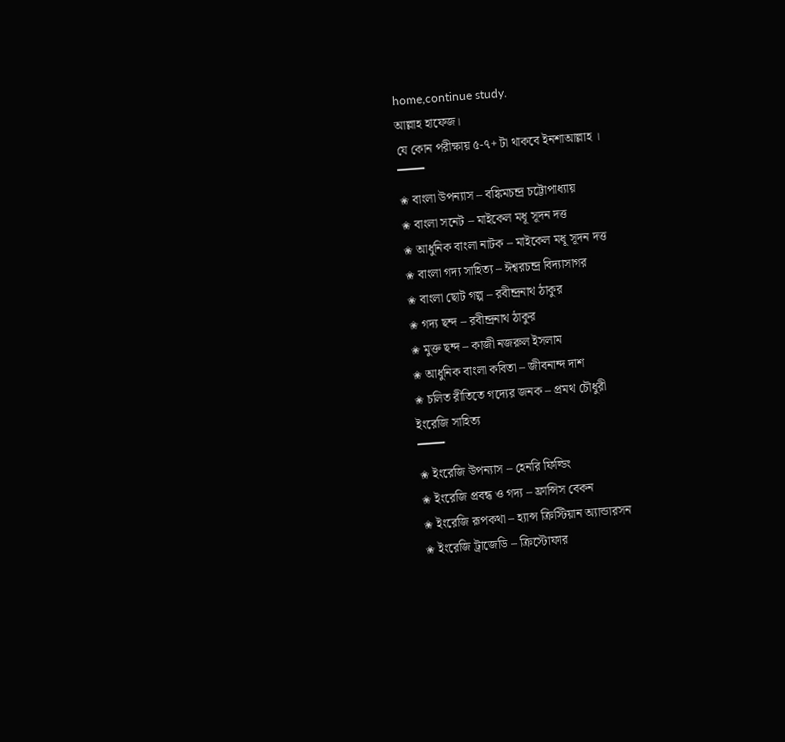home,continue study.
আল্লাহ হাফেজ।
যে কোন পরীক্ষায় ৫-৭+ টা থাকবে ইনশাআল্লাহ ।
▔▔▔
✬ বাংলা উপন্যাস – বঙ্কিমচন্দ্র চট্টোপাধ্যায়
✬ বাংলা সনেট – মাইকেল মধূ সূদন দত্ত
✬ আধুনিক বাংলা নাটক – মাইকেল মধূ সূদন দত্ত
✬ বাংলা গদ্য সাহিত্য – ঈশ্বরচন্দ্র বিদ্যাসাগর
✬ বাংলা ছোট গল্প – রবীন্দ্রনাথ ঠাকুর
✬ গদ্য ছন্দ – রবীন্দ্রনাথ ঠাকুর
✬ মুক্ত ছন্দ – কাজী নজরুল ইসলাম
✬ আধুনিক বাংলা কবিতা – জীবনান্দ দাশ
✬ চলিত রীতিতে গদ্যের জনক – প্রমথ চৌধুরী
ইংরেজি সাহিত্য
▔▔▔
✬ ইংরেজি উপন্যাস – হেনরি ফিল্ডিং
✬ ইংরেজি প্রবন্ধ ও গদ্য – ফ্রান্সিস বেকন
✬ ইংরেজি রূপকথা – হ্যান্স ক্রিস্টিয়ান অ্যান্ডারসন
✬ ইংরেজি ট্রাজেডি – ক্রিস্টোফার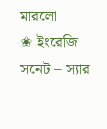মারলো
✬ ইংরেজি সনেট – স্যার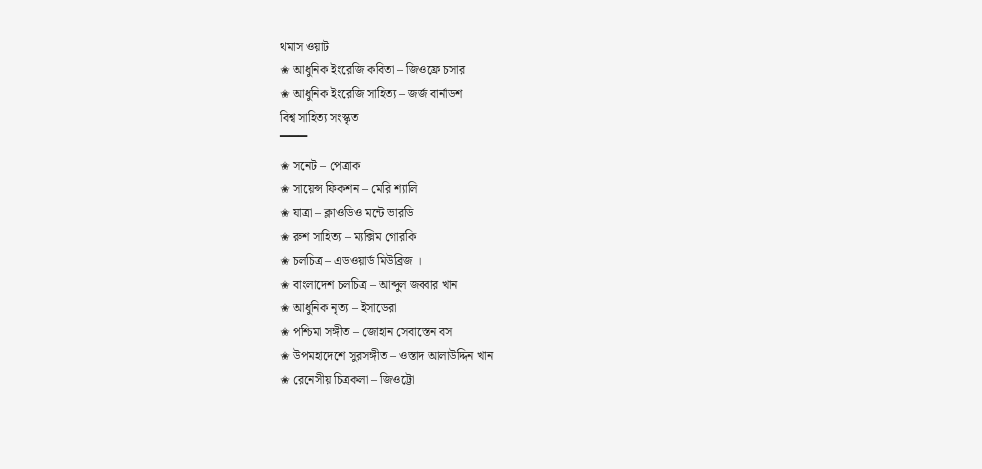থমাস ওয়াট
✬ আধুনিক ইংরেজি কবিতা – জিওফ্রে চসার
✬ আধুনিক ইংরেজি সাহিত্য – জর্জ বার্নাডশ
বিশ্ব সাহিত্য সংস্কৃত
▔▔▔
✬ সনেট – পেত্রাক
✬ সায়েন্স ফিকশন – মেরি শ্যালি
✬ যাত্রা – ক্লাওডিও মন্টে ভারডি
✬ রুশ সাহিত্য – ম্যক্সিম গোরকি
✬ চলচিত্র – এডওয়ার্ড মিউব্রিজ ।
✬ বাংলাদেশ চলচিত্র – আব্দুল জব্বার খান
✬ আধুনিক নৃত্য – ইসাডেরা
✬ পশ্চিমা সঙ্গীত – জোহান সেবাস্তেন বস
✬ উপমহাদেশে সুরসঙ্গীত – ওস্তাদ আলাউদ্দিন খান
✬ রেনেসীয় চিত্রকলা – জিওট্টো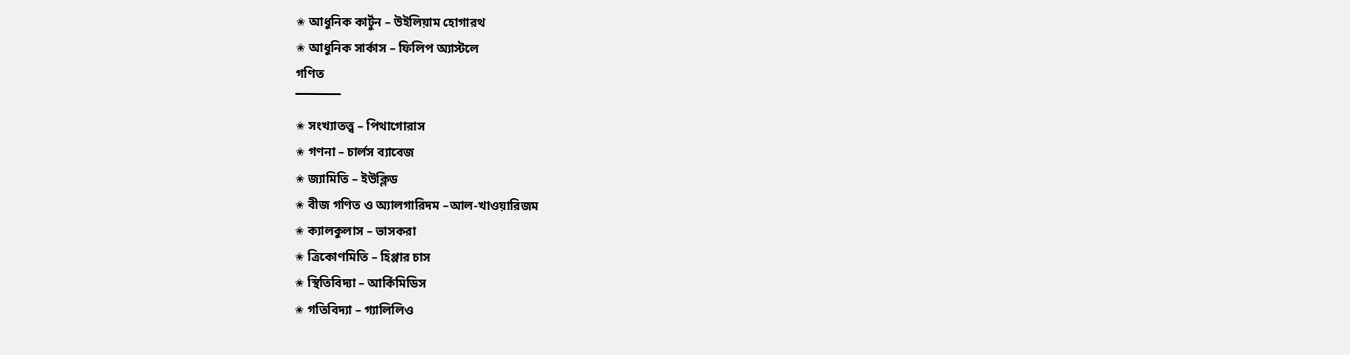✬ আধুনিক কার্টুন – উইলিয়াম হোগারথ
✬ আধুনিক সার্কাস – ফিলিপ অ্যাস্টলে
গণিত
▔▔▔▔▔
✬ সংখ্যাতত্ত্ব – পিথাগোরাস
✬ গণনা – চার্লস ব্যাবেজ
✬ জ্যামিতি – ইউক্লিড
✬ বীজ গণিত ও অ্যালগারিদম –আল-খাওয়ারিজম
✬ ক্যালকুলাস – ভাসকরা
✬ ত্রিকোণমিতি – হিপ্পার চাস
✬ স্থিতিবিদ্যা – আর্কিমিডিস
✬ গতিবিদ্যা – গ্যালিলিও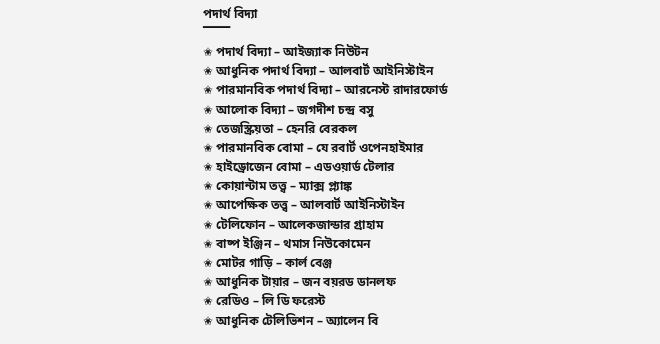পদার্থ বিদ্যা
▔▔▔
✬ পদার্থ বিদ্যা – আইজ্যাক নিউটন
✬ আধুনিক পদার্থ বিদ্যা – আলবার্ট আইনিস্টাইন
✬ পারমানবিক পদার্থ বিদ্যা – আরনেস্ট রাদারফোর্ড
✬ আলোক বিদ্যা – জগদীশ চন্দ্র বসু
✬ তেজস্ক্রিয়তা – হেনরি বেরকল
✬ পারমানবিক বোমা – যে রবার্ট ওপেনহাইমার
✬ হাইড্রোজেন বোমা – এডওয়ার্ড টেলার
✬ কোয়ান্টাম তত্ত্ব – ম্যাক্স প্ল্যাঙ্ক
✬ আপেক্ষিক তত্ত্ব – আলবার্ট আইনিস্টাইন
✬ টেলিফোন – আলেকজান্ডার গ্রাহাম
✬ বাষ্প ইঞ্জিন – থমাস নিউকোমেন
✬ মোটর গাড়ি – কার্ল বেঞ্জ
✬ আধুনিক টায়ার – জন বয়রড ডানলফ
✬ রেডিও – লি ডি ফরেস্ট
✬ আধুনিক টেলিভিশন – অ্যালেন বি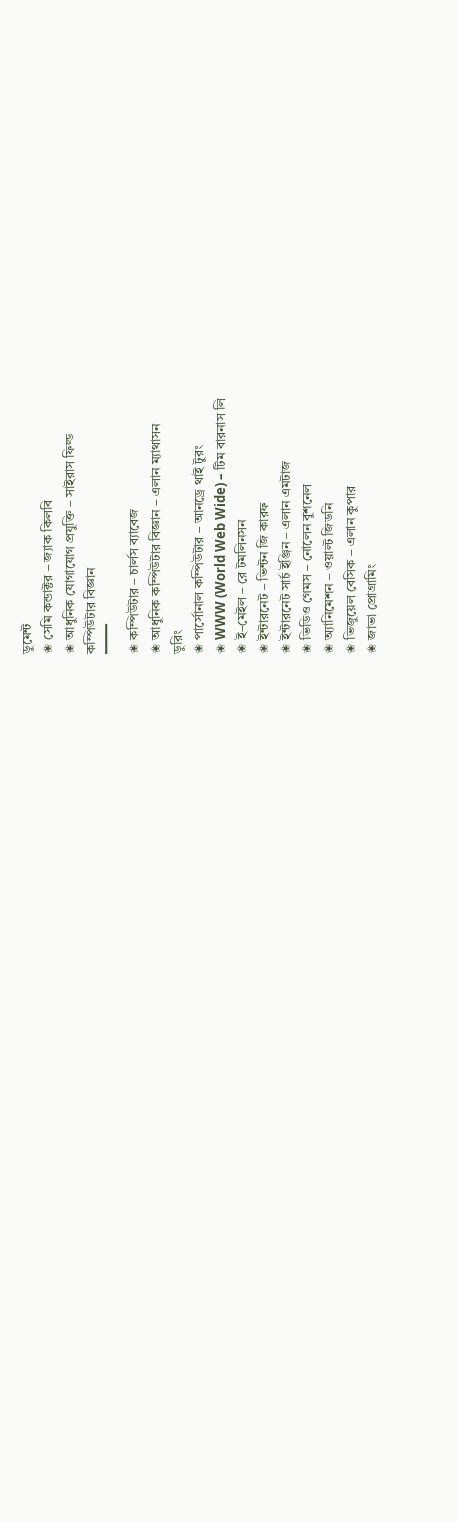ডুমেন্ট
✬ সেমি কন্ডাক্টর – জ্যাক কিলবি
✬ আধুনিক যোগাযোগ প্রযুক্তি – সাইরাস ফিল্ড
কম্পিউটার বিজ্ঞান
▔▔▔
✬ কম্পিউটার – চার্লস ব্যাবেজ
✬ আধুনিক কম্পিউটার বিজ্ঞান – এলান ম্যাথাসন
ডুরিং
✬ পার্সোনাল কম্পিউটার – আনড্রে থাই টুরং
✬ WWW (World Web Wide) – টিম বারনাস লি
✬ ই–মেইল – রে টমলিনসন
✬ ইন্টারনেট – ভিন্টন জি কারফ
✬ ইন্টারনেট সার্চ ইঞ্জিন – এলান এমটাজ
✬ ভিডিও গেমস – নোলেন বুশনেল
✬ অ্যানিমেশন – ওয়াল্ট জিডনি
✬ ভিজুয়েল বেসিক – এলান কুপার
✬ জাভা প্রোগ্রামিং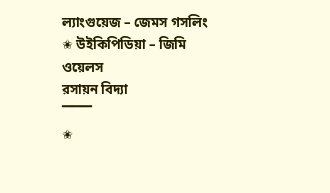ল্যাংগুয়েজ – জেমস গসলিং
✬ উইকিপিডিয়া – জিমি ওয়েলস
রসায়ন বিদ্যা
▔▔▔
✬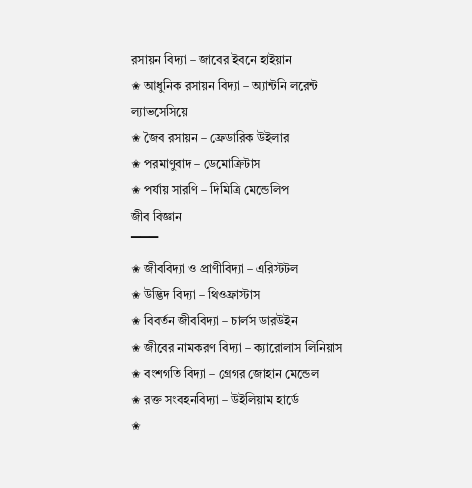রসায়ন বিদ্যা – জাবের ইবনে হাইয়ান
✬ আধুনিক রসায়ন বিদ্যা – অ্যান্টনি লরেন্ট
ল্যাভসেসিয়ে
✬ জৈব রসায়ন – ফ্রেডারিক উইলার
✬ পরমাণুবাদ – ডেমোক্রিটাস
✬ পর্যায় সারণি – দিমিত্রি মেন্ডেলিপ
জীব বিজ্ঞান
▔▔▔
✬ জীববিদ্যা ও প্রাণীবিদ্যা – এরিস্টটল
✬ উদ্ভিদ বিদ্যা – থিওফ্রাস্টাস
✬ বিবর্তন জীববিদ্যা – চার্লস ডারউইন
✬ জীবের নামকরণ বিদ্যা – ক্যারোলাস লিনিয়াস
✬ বংশগতি বিদ্যা – গ্রেগর জোহান মেন্ডেল
✬ রক্ত সংবহনবিদ্যা – উইলিয়াম হার্ডে
✬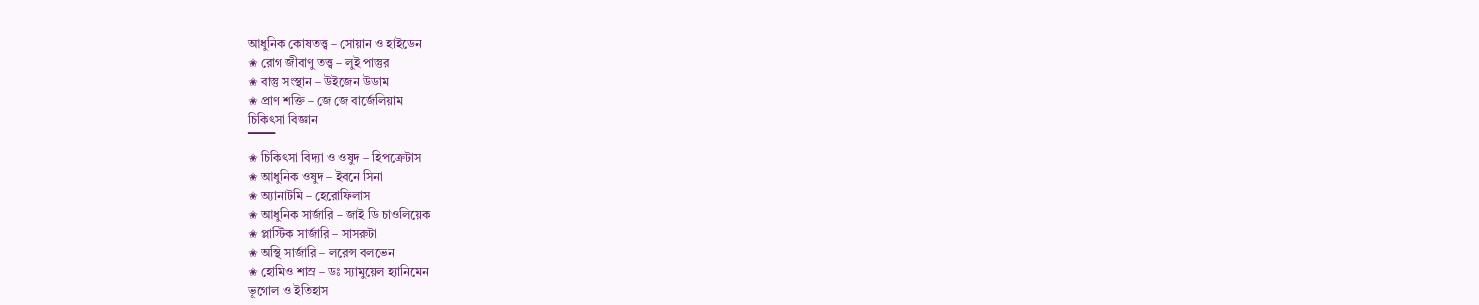আধুনিক কোষতত্ত্ব – সোয়ান ও হাইডেন
✬ রোগ জীবাণু তত্ত্ব – লুই পাস্তুর
✬ বাস্তু সংস্থান – উইজেন উডাম
✬ প্রাণ শক্তি – জে জে বার্জেলিয়াম
চিকিৎসা বিজ্ঞান
▔▔▔
✬ চিকিৎসা বিদ্যা ও ওষুদ – হিপক্রেটাস
✬ আধুনিক ওষুদ – ইবনে সিনা
✬ অ্যানাটমি – হেরোফিলাস
✬ আধুনিক সার্জারি – জাই ডি চাওলিয়েক
✬ প্লাস্টিক সার্জারি – সাসরুটা
✬ অস্থি সার্জারি – লরেন্স বলভেন
✬ হোমিও শাস্র – ডঃ স্যামুয়েল হ্যানিমেন
ভূগোল ও ইতিহাস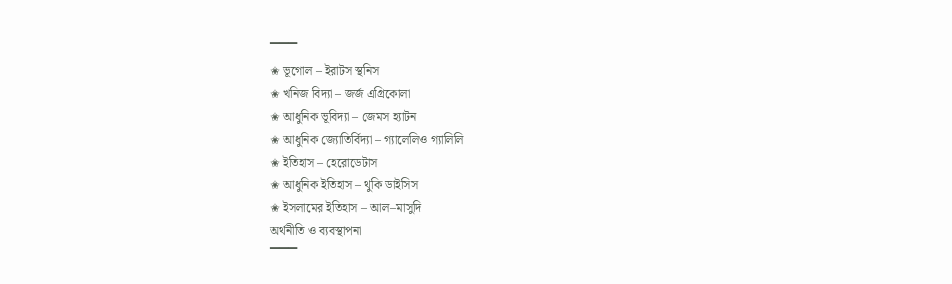▔▔▔
✬ ভূগোল – ইরাটস স্থনিস
✬ খনিজ বিদ্যা – জর্জ এগ্রিকোলা
✬ আধুনিক ভূবিদ্যা – জেমস হ্যাটন
✬ আধুনিক জ্যোতির্বিদ্যা – গ্যালেলিও গ্যালিলি
✬ ইতিহাস – হেরোডেটাস
✬ আধুনিক ইতিহাস – থুকি ডাইসিস
✬ ইসলামের ইতিহাস – আল–মাসুদি
অর্থনীতি ও ব্যবস্থাপনা
▔▔▔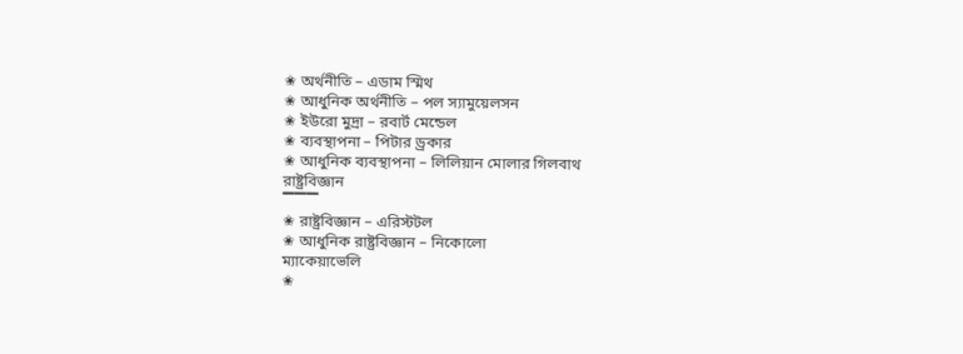✬ অর্থনীতি – এডাম স্মিথ
✬ আধুনিক অর্থনীতি – পল স্যামুয়েলসন
✬ ইউরো মুদ্রা – রবার্ট মেন্ডেল
✬ ব্যবস্থাপনা – পিটার ড্রকার
✬ আধুনিক ব্যবস্থাপনা – লিলিয়ান মোলার গিলবাথ
রাষ্ট্রবিজ্ঞান
▔▔▔
✬ রাষ্ট্রবিজ্ঞান – এরিস্টটল
✬ আধুনিক রাষ্ট্রবিজ্ঞান – নিকোলো
ম্যাকেয়াভেলি
✬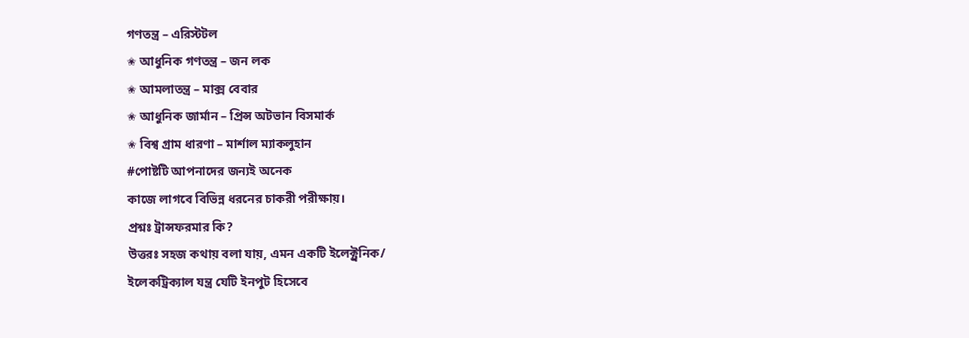গণতন্ত্র – এরিস্টটল
✬ আধুনিক গণতন্ত্র – জন লক
✬ আমলাতন্ত্র – মাক্স বেবার
✬ আধুনিক জার্মান – প্রিন্স অটভান বিসমার্ক
✬ বিশ্ব গ্রাম ধারণা – মার্শাল ম্যাকলুহান
#পোষ্টটি আপনাদের জন্যই অনেক
কাজে লাগবে বিভিন্ন ধরনের চাকরী পরীক্ষায়।
প্রশ্নঃ ট্রান্সফরমার কি?
উত্তরঃ সহজ কথায় বলা যায়, এমন একটি ইলেক্ট্রনিক/
ইলেকট্রিক্যাল যন্ত্র যেটি ইনপুট হিসেবে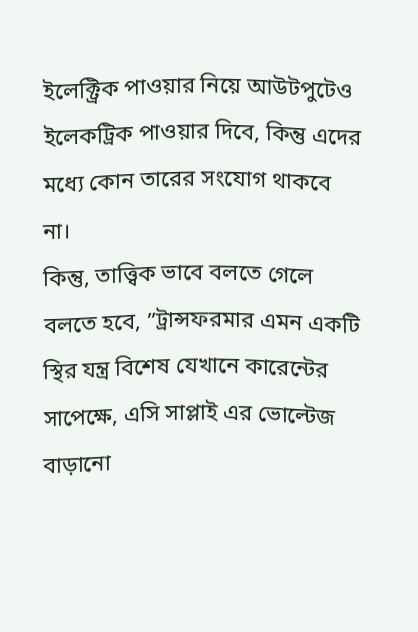ইলেক্ট্রিক পাওয়ার নিয়ে আউটপুটেও ইলেকট্রিক পাওয়ার দিবে, কিন্তু এদের মধ্যে কোন তারের সংযোগ থাকবে না।
কিন্তু, তাত্ত্বিক ভাবে বলতে গেলে বলতে হবে, ”ট্রান্সফরমার এমন একটি স্থির যন্ত্র বিশেষ যেখানে কারেন্টের সাপেক্ষে, এসি সাপ্লাই এর ভোল্টেজ বাড়ানো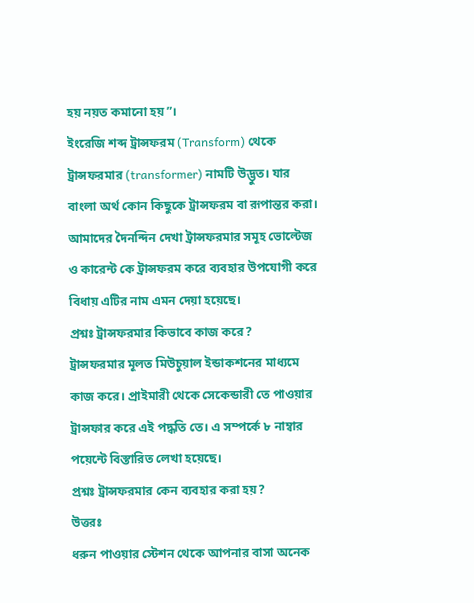হয় নয়ত কমানো হয়”।
ইংরেজি শব্দ ট্রান্সফরম (Transform) থেকে ট্রান্সফরমার (transformer) নামটি উদ্ভুত। যার বাংলা অর্থ কোন কিছুকে ট্রান্সফরম বা রূপান্তর করা। আমাদের দৈনন্দিন দেখা ট্রান্সফরমার সমূহ ভোল্টেজ ও কারেন্ট কে ট্রান্সফরম করে ব্যবহার উপযোগী করে বিধায় এটির নাম এমন দেয়া হয়েছে।
প্রশ্নঃ ট্রান্সফরমার কিভাবে কাজ করে?
ট্রান্সফরমার মূলত মিউচুয়াল ইন্ডাকশনের মাধ্যমে কাজ করে। প্রাইমারী থেকে সেকেন্ডারী তে পাওয়ার ট্রান্সফার করে এই পদ্ধতি তে। এ সম্পর্কে ৮ নাম্বার পয়েন্টে বিস্তারিত লেখা হয়েছে।
প্রশ্নঃ ট্রান্সফরমার কেন ব্যবহার করা হয়?
উত্তরঃ
ধরুন পাওয়ার স্টেশন থেকে আপনার বাসা অনেক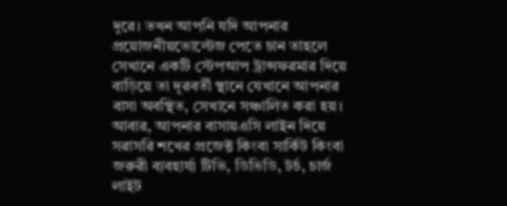দূরে। তখন আপনি যদি আপনার প্রয়োজনীয়ভোল্টেজ পেতে চান তাহলে সেখানে একটি স্টেপআপ ট্রান্সফরমার দিয়ে বাড়িয়ে তা দূরবর্তী স্থানে যেখানে আপনার বাসা অবস্থিত, সেখানে সঞ্চালিত করা হয়।
আবার, আপনার বাসায়এসি লাইন দিয়ে সরাসরি শখের প্রজেক্ট কিংবা সার্কিট কিংবা জরুরী ব্যবহার্য্য টিভি, ডিভিডি, টর্চ, চার্জ লাইট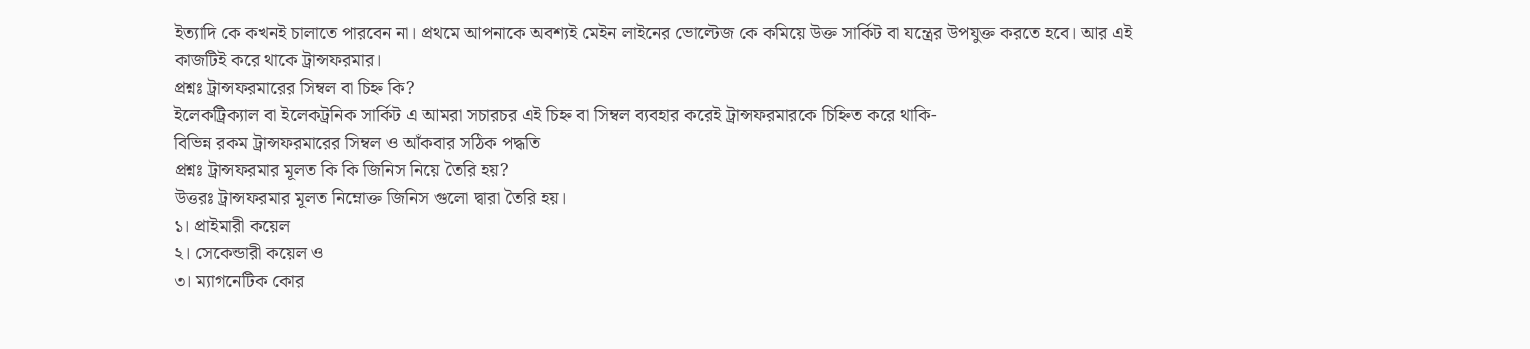ইত্যাদি কে কখনই চালাতে পারবেন না। প্রথমে আপনাকে অবশ্যই মেইন লাইনের ভোল্টেজ কে কমিয়ে উক্ত সার্কিট বা যন্ত্রের উপযুক্ত করতে হবে। আর এই কাজটিই করে থাকে ট্রান্সফরমার।
প্রশ্নঃ ট্রান্সফরমারের সিম্বল বা চিহ্ন কি?
ইলেকট্রিক্যাল বা ইলেকট্রনিক সার্কিট এ আমরা সচারচর এই চিহ্ন বা সিম্বল ব্যবহার করেই ট্রান্সফরমারকে চিহ্নিত করে থাকি-
বিভিন্ন রকম ট্রান্সফরমারের সিম্বল ও আঁকবার সঠিক পদ্ধতি
প্রশ্নঃ ট্রান্সফরমার মূলত কি কি জিনিস নিয়ে তৈরি হয়?
উত্তরঃ ট্রান্সফরমার মূলত নিম্নোক্ত জিনিস গুলো দ্বারা তৈরি হয়।
১। প্রাইমারী কয়েল
২। সেকেন্ডারী কয়েল ও
৩। ম্যাগনেটিক কোর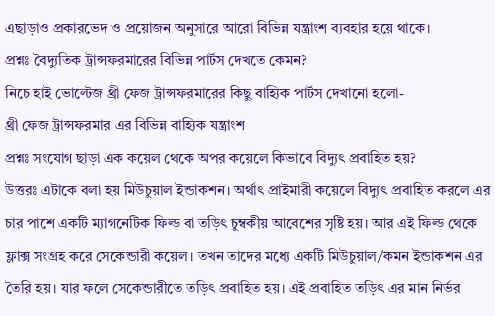এছাড়াও প্রকারভেদ ও প্রয়োজন অনুসারে আরো বিভিন্ন যন্ত্রাংশ ব্যবহার হয়ে থাকে।
প্রশ্নঃ বৈদ্যুতিক ট্রান্সফরমারের বিভিন্ন পার্টস দেখতে কেমন?
নিচে হাই ভোল্টেজ থ্রী ফেজ ট্রান্সফরমারের কিছু বাহ্যিক পার্টস দেখানো হলো-
থ্রী ফেজ ট্রান্সফরমার এর বিভিন্ন বাহ্যিক যন্ত্রাংশ
প্রশ্নঃ সংযোগ ছাড়া এক কয়েল থেকে অপর কয়েলে কিভাবে বিদ্যুৎ প্রবাহিত হয়?
উত্তরঃ এটাকে বলা হয় মিউচুয়াল ইন্ডাকশন। অর্থাৎ প্রাইমারী কয়েলে বিদ্যুৎ প্রবাহিত করলে এর চার পাশে একটি ম্যাগনেটিক ফিল্ড বা তড়িৎ চুম্বকীয় আবেশের সৃষ্টি হয়। আর এই ফিল্ড থেকে ফ্লাক্স সংগ্রহ করে সেকেন্ডারী কয়েল। তখন তাদের মধ্যে একটি মিউচুয়াল/কমন ইন্ডাকশন এর তৈরি হয়। যার ফলে সেকেন্ডারীতে তড়িৎ প্রবাহিত হয়। এই প্রবাহিত তড়িৎ এর মান নির্ভর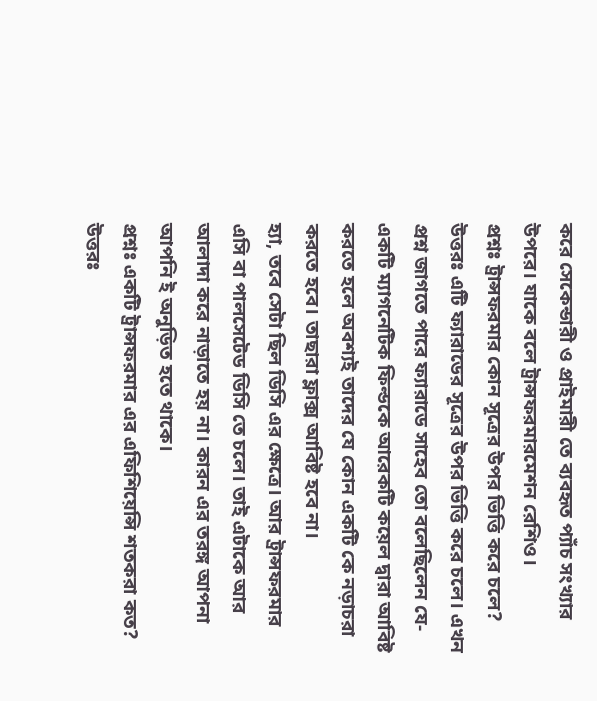করে সেকেন্ডারী ও প্রাইমারী তে ব্যবহৃত প্যাঁচ সংখ্যার উপরে। যাকে বলে ট্রান্সফরমারমেশন রেশিও।
প্রশ্নঃ ট্রান্সফরমার কোন সূত্রের উপর ভিত্তি করে চলে?
উত্তরঃ এটি ফ্যারাডের সূত্রের উপর ভিত্তি করে চলে। এখন প্রশ্ন জাগতে পারে ফ্যারাডে সাহেব তো বলেছিলেন যে-
একটি ম্যাগনেটিক ফিল্ডকে আরেকটি কয়েল দ্বারা আবিষ্ট করতে হলে অবশ্যই তাদের যে কোন একটি কে নড়াচরা করতে হবে। তাছারা ফ্লাক্স আবিষ্ট হবে না।
হ্যা, তবে সেটা ছিল ডিসি এর ক্ষেত্রে। আর ট্রান্সফরমার এসি বা পালসেটেড ডিসি তে চলে। তাই এটাকে আর আলাদা করে নাড়াতে হয় না। কারন এর তরঙ্গ আপনা আপনি ই অনুড়িত হতে থাকে।
প্রশ্নঃ একটি ট্রান্সফরমার এর এফিশিয়েন্সি শতকরা কত?
উত্তরঃ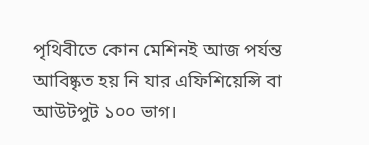পৃথিবীতে কোন মেশিনই আজ পর্যন্ত আবিষ্কৃত হয় নি যার এফিশিয়েন্সি বা আউটপুট ১০০ ভাগ।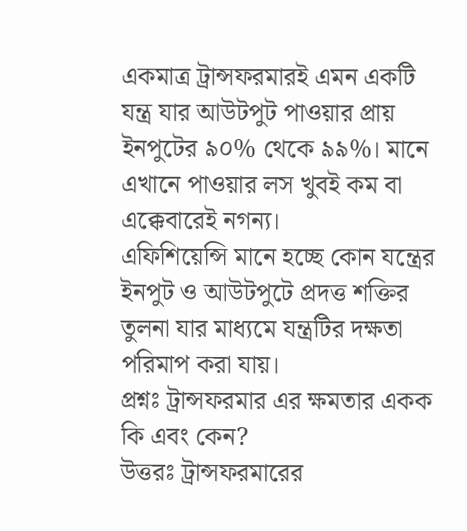একমাত্র ট্রান্সফরমারই এমন একটি যন্ত্র যার আউটপুট পাওয়ার প্রায় ইনপুটের ৯০% থেকে ৯৯%। মানে এখানে পাওয়ার লস খুবই কম বা এক্কেবারেই নগন্য।
এফিশিয়েন্সি মানে হচ্ছে কোন যন্ত্রের ইনপুট ও আউটপুটে প্রদত্ত শক্তির তুলনা যার মাধ্যমে যন্ত্রটির দক্ষতা পরিমাপ করা যায়।
প্রশ্নঃ ট্রান্সফরমার এর ক্ষমতার একক কি এবং কেন?
উত্তরঃ ট্রান্সফরমারের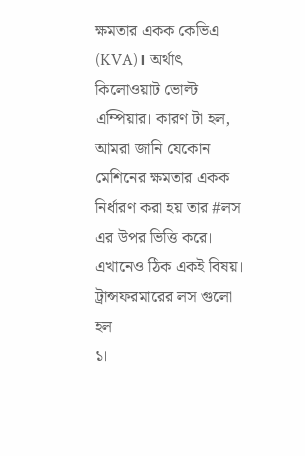ক্ষমতার একক কেভিএ (KVA)। অর্থাৎ কিলোওয়াট ভোল্ট এম্পিয়ার। কারণ টা হল, আমরা জানি যেকোন মেশিনের ক্ষমতার একক নির্ধারণ করা হয় তার #লস এর উপর ভিত্তি করে। এখানেও ঠিক একই বিষয়। ট্রান্সফরমারের লস গুলো হল
১।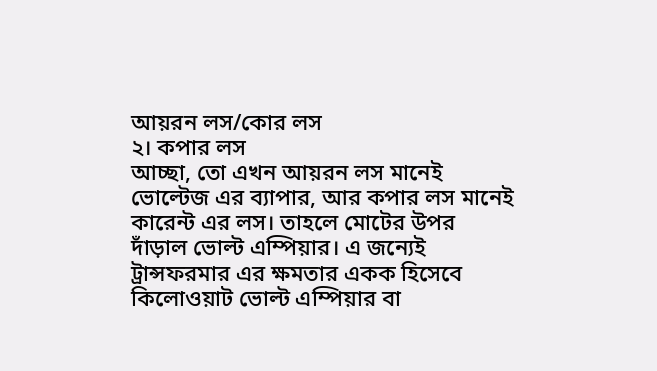আয়রন লস/কোর লস
২। কপার লস
আচ্ছা, তো এখন আয়রন লস মানেই ভোল্টেজ এর ব্যাপার, আর কপার লস মানেই কারেন্ট এর লস। তাহলে মোটের উপর দাঁড়াল ভোল্ট এম্পিয়ার। এ জন্যেই ট্রান্সফরমার এর ক্ষমতার একক হিসেবে কিলোওয়াট ভোল্ট এম্পিয়ার বা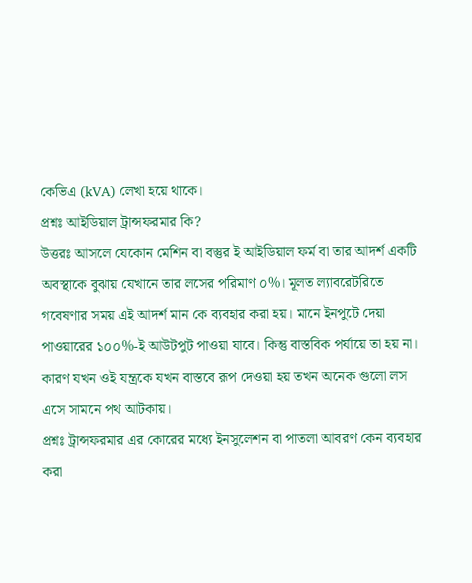কেভিএ (kVA) লেখা হয়ে থাকে।
প্রশ্নঃ আইডিয়াল ট্রান্সফরমার কি?
উত্তরঃ আসলে যেকোন মেশিন বা বস্তুর ই আইডিয়াল ফর্ম বা তার আদর্শ একটি অবস্থাকে বুঝায় যেখানে তার লসের পরিমাণ ০%। মূলত ল্যাবরেটরিতে গবেষণার সময় এই আদর্শ মান কে ব্যবহার করা হয়। মানে ইনপুটে দেয়া পাওয়ারের ১০০%-ই আউটপুট পাওয়া যাবে। কিন্তু বাস্তবিক পর্যায়ে তা হয় না। কারণ যখন ওই যন্ত্রকে যখন বাস্তবে রূপ দেওয়া হয় তখন অনেক গুলো লস এসে সামনে পথ আটকায়।
প্রশ্নঃ ট্রান্সফরমার এর কোরের মধ্যে ইনসুলেশন বা পাতলা আবরণ কেন ব্যবহার করা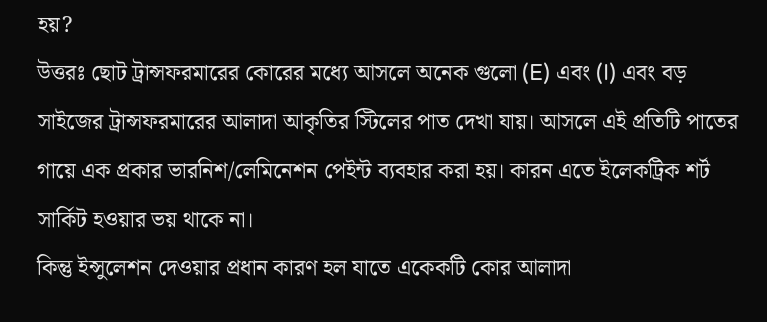হয়?
উত্তরঃ ছোট ট্রান্সফরমারের কোরের মধ্যে আসলে অনেক গুলো (E) এবং (I) এবং বড় সাইজের ট্রান্সফরমারের আলাদা আকৃতির স্টিলের পাত দেখা যায়। আসলে এই প্রতিটি পাতের গায়ে এক প্রকার ভারনিশ/লেমিনেশন পেইন্ট ব্যবহার করা হয়। কারন এতে ইলেকট্রিক শর্ট সার্কিট হওয়ার ভয় থাকে না।
কিন্তু ইন্সুলেশন দেওয়ার প্রধান কারণ হল যাতে একেকটি কোর আলাদা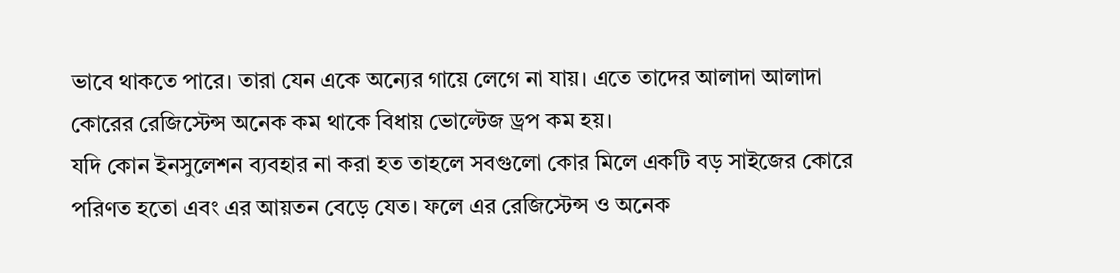ভাবে থাকতে পারে। তারা যেন একে অন্যের গায়ে লেগে না যায়। এতে তাদের আলাদা আলাদা কোরের রেজিস্টেন্স অনেক কম থাকে বিধায় ভোল্টেজ ড্রপ কম হয়।
যদি কোন ইনসুলেশন ব্যবহার না করা হত তাহলে সবগুলো কোর মিলে একটি বড় সাইজের কোরে পরিণত হতো এবং এর আয়তন বেড়ে যেত। ফলে এর রেজিস্টেন্স ও অনেক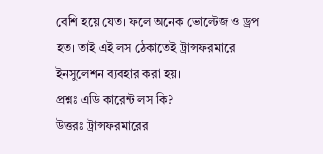বেশি হয়ে যেত। ফলে অনেক ভোল্টেজ ও ড্রপ হত। তাই এই লস ঠেকাতেই ট্রান্সফরমারে ইনসুলেশন ব্যবহার করা হয়।
প্রশ্নঃ এডি কারেন্ট লস কি?
উত্তরঃ ট্রান্সফরমারের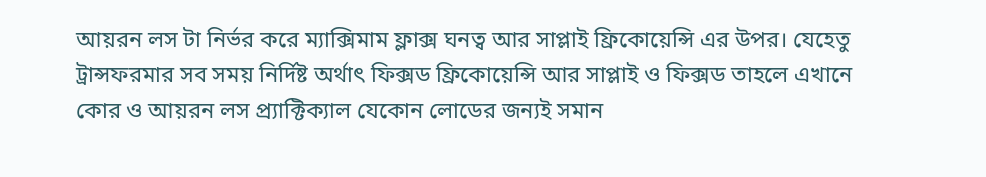আয়রন লস টা নির্ভর করে ম্যাক্সিমাম ফ্লাক্স ঘনত্ব আর সাপ্লাই ফ্রিকোয়েন্সি এর উপর। যেহেতু ট্রান্সফরমার সব সময় নির্দিষ্ট অর্থাৎ ফিক্সড ফ্রিকোয়েন্সি আর সাপ্লাই ও ফিক্সড তাহলে এখানে কোর ও আয়রন লস প্র্যাক্টিক্যাল যেকোন লোডের জন্যই সমান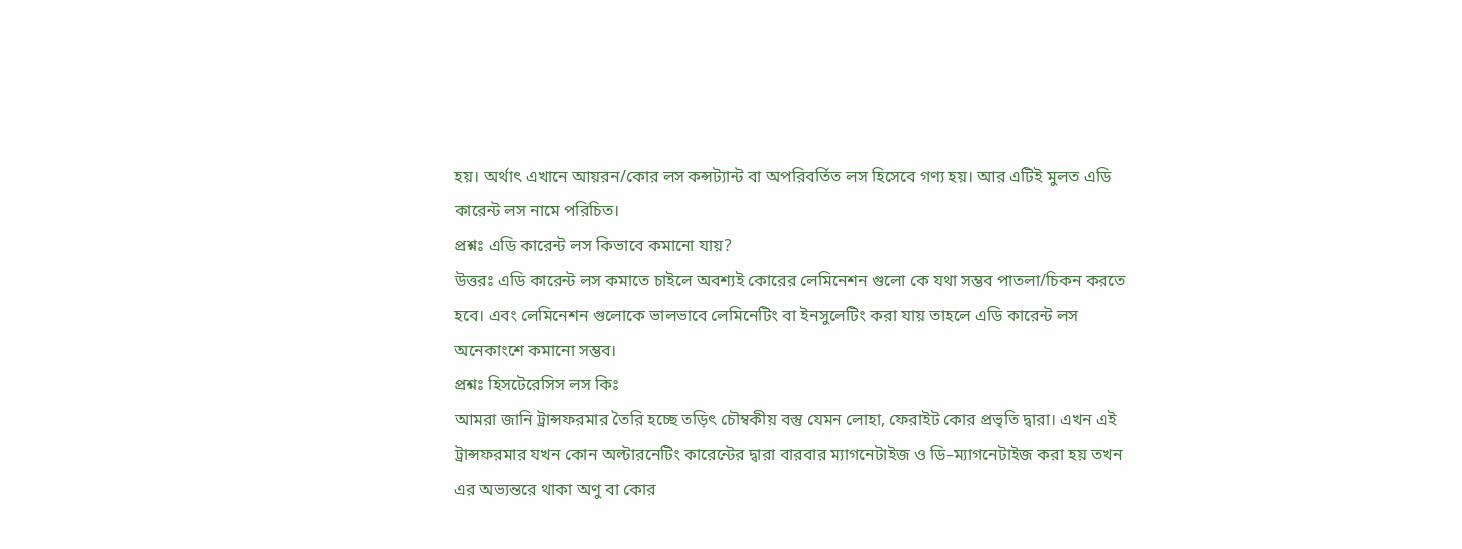হয়। অর্থাৎ এখানে আয়রন/কোর লস কন্সট্যান্ট বা অপরিবর্তিত লস হিসেবে গণ্য হয়। আর এটিই মুলত এডি কারেন্ট লস নামে পরিচিত।
প্রশ্নঃ এডি কারেন্ট লস কিভাবে কমানো যায়?
উত্তরঃ এডি কারেন্ট লস কমাতে চাইলে অবশ্যই কোরের লেমিনেশন গুলো কে যথা সম্ভব পাতলা/চিকন করতে হবে। এবং লেমিনেশন গুলোকে ভালভাবে লেমিনেটিং বা ইনসুলেটিং করা যায় তাহলে এডি কারেন্ট লস অনেকাংশে কমানো সম্ভব।
প্রশ্নঃ হিসটেরেসিস লস কিঃ
আমরা জানি ট্রান্সফরমার তৈরি হচ্ছে তড়িৎ চৌম্বকীয় বস্তু যেমন লোহা, ফেরাইট কোর প্রভৃতি দ্বারা। এখন এই ট্রান্সফরমার যখন কোন অল্টারনেটিং কারেন্টের দ্বারা বারবার ম্যাগনেটাইজ ও ডি–ম্যাগনেটাইজ করা হয় তখন এর অভ্যন্তরে থাকা অণু বা কোর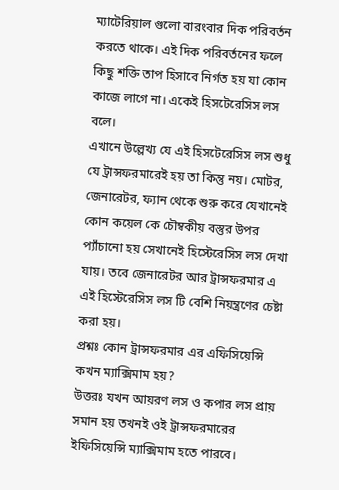ম্যাটেরিয়াল গুলো বারংবার দিক পরিবর্তন করতে থাকে। এই দিক পরিবর্তনের ফলে কিছু শক্তি তাপ হিসাবে নির্গত হয় যা কোন কাজে লাগে না। একেই হিসটেরেসিস লস বলে।
এখানে উল্লেখ্য যে এই হিসটেরেসিস লস শুধু যে ট্রান্সফরমারেই হয় তা কিন্তু নয়। মোটর, জেনারেটর, ফ্যান থেকে শুরু করে যেখানেই কোন কয়েল কে চৌম্বকীয় বস্তুর উপর প্যাঁচানো হয় সেখানেই হিস্টেরেসিস লস দেখা যায়। তবে জেনারেটর আর ট্রান্সফরমার এ এই হিস্টেরেসিস লস টি বেশি নিয়ন্ত্রণের চেষ্টা করা হয়।
প্রশ্নঃ কোন ট্রান্সফরমার এর এফিসিয়েন্সি কখন ম্যাক্সিমাম হয়?
উত্তরঃ যখন আয়রণ লস ও কপার লস প্রায় সমান হয় তখনই ওই ট্রান্সফরমারের ইফিসিয়েন্সি ম্যাক্সিমাম হতে পারবে।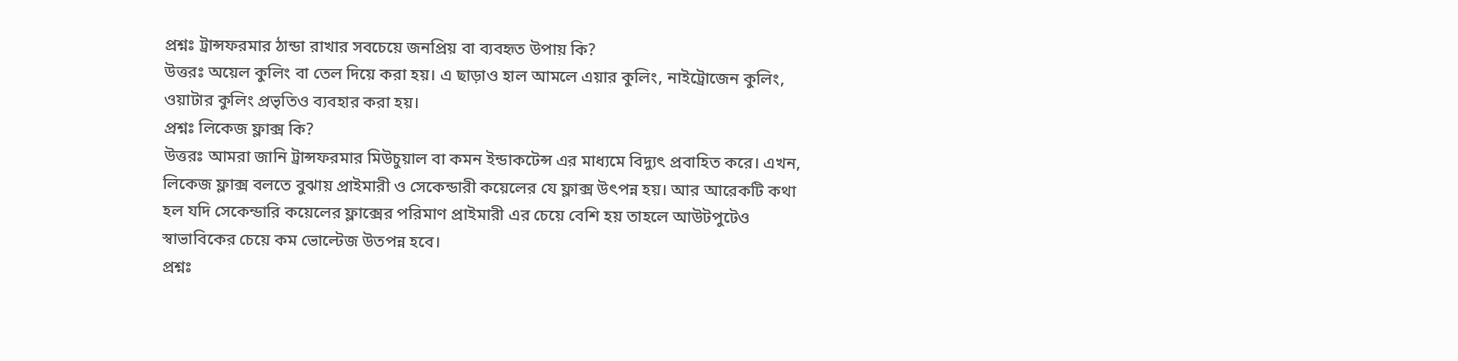প্রশ্নঃ ট্রান্সফরমার ঠান্ডা রাখার সবচেয়ে জনপ্রিয় বা ব্যবহৃত উপায় কি?
উত্তরঃ অয়েল কুলিং বা তেল দিয়ে করা হয়। এ ছাড়াও হাল আমলে এয়ার কুলিং, নাইট্রোজেন কুলিং, ওয়াটার কুলিং প্রভৃতিও ব্যবহার করা হয়।
প্রশ্নঃ লিকেজ ফ্লাক্স কি?
উত্তরঃ আমরা জানি ট্রান্সফরমার মিউচুয়াল বা কমন ইন্ডাকটেন্স এর মাধ্যমে বিদ্যুৎ প্রবাহিত করে। এখন, লিকেজ ফ্লাক্স বলতে বুঝায় প্রাইমারী ও সেকেন্ডারী কয়েলের যে ফ্লাক্স উৎপন্ন হয়। আর আরেকটি কথা হল যদি সেকেন্ডারি কয়েলের ফ্লাক্সের পরিমাণ প্রাইমারী এর চেয়ে বেশি হয় তাহলে আউটপুটেও স্বাভাবিকের চেয়ে কম ভোল্টেজ উতপন্ন হবে।
প্রশ্নঃ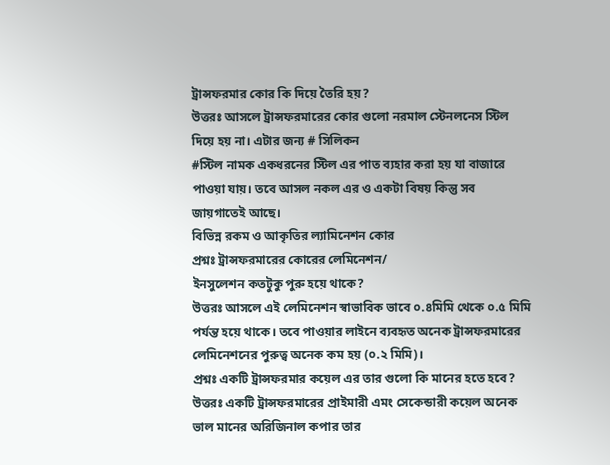ট্রান্সফরমার কোর কি দিয়ে তৈরি হয়?
উত্তরঃ আসলে ট্রান্সফরমারের কোর গুলো নরমাল স্টেনলনেস স্টিল দিয়ে হয় না। এটার জন্য # সিলিকন
#স্টিল নামক একধরনের স্টিল এর পাত ব্যহার করা হয় যা বাজারে পাওয়া যায়। তবে আসল নকল এর ও একটা বিষয় কিন্তু সব জায়গাতেই আছে।
বিভিন্ন রকম ও আকৃতির ল্যামিনেশন কোর
প্রশ্নঃ ট্রান্সফরমারের কোরের লেমিনেশন/
ইনসুলেশন কতটুকু পুরু হয়ে থাকে?
উত্তরঃ আসলে এই লেমিনেশন স্বাভাবিক ভাবে ০.৪মিমি থেকে ০.৫ মিমি পর্যন্ত হয়ে থাকে। তবে পাওয়ার লাইনে ব্যবহৃত অনেক ট্রান্সফরমারের লেমিনেশনের পুরুত্ব অনেক কম হয় (০.২ মিমি)।
প্রশ্নঃ একটি ট্রান্সফরমার কয়েল এর তার গুলো কি মানের হতে হবে?
উত্তরঃ একটি ট্রান্সফরমারের প্রাইমারী এমং সেকেন্ডারী কয়েল অনেক ভাল মানের অরিজিনাল কপার তার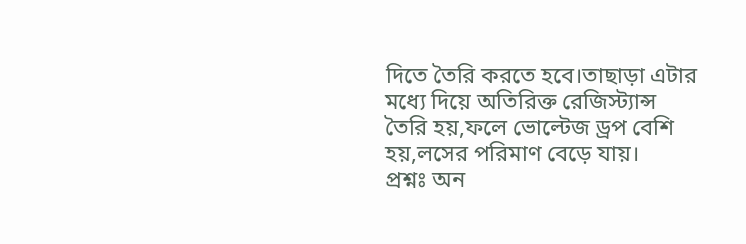দিতে তৈরি করতে হবে।তাছাড়া এটার মধ্যে দিয়ে অতিরিক্ত রেজিস্ট্যান্স তৈরি হয়,ফলে ভোল্টেজ ড্রপ বেশি হয়,লসের পরিমাণ বেড়ে যায়।
প্রশ্নঃ অন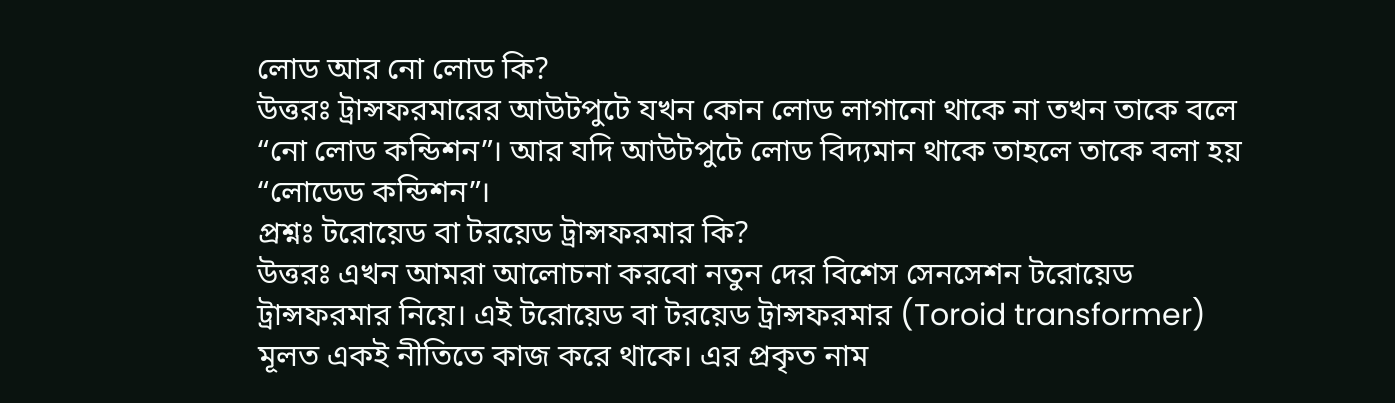লোড আর নো লোড কি?
উত্তরঃ ট্রান্সফরমারের আউটপুটে যখন কোন লোড লাগানো থাকে না তখন তাকে বলে “নো লোড কন্ডিশন”। আর যদি আউটপুটে লোড বিদ্যমান থাকে তাহলে তাকে বলা হয় “লোডেড কন্ডিশন”।
প্রশ্নঃ টরোয়েড বা টরয়েড ট্রান্সফরমার কি?
উত্তরঃ এখন আমরা আলোচনা করবো নতুন দের বিশেস সেনসেশন টরোয়েড ট্রান্সফরমার নিয়ে। এই টরোয়েড বা টরয়েড ট্রান্সফরমার (Toroid transformer) মূলত একই নীতিতে কাজ করে থাকে। এর প্রকৃত নাম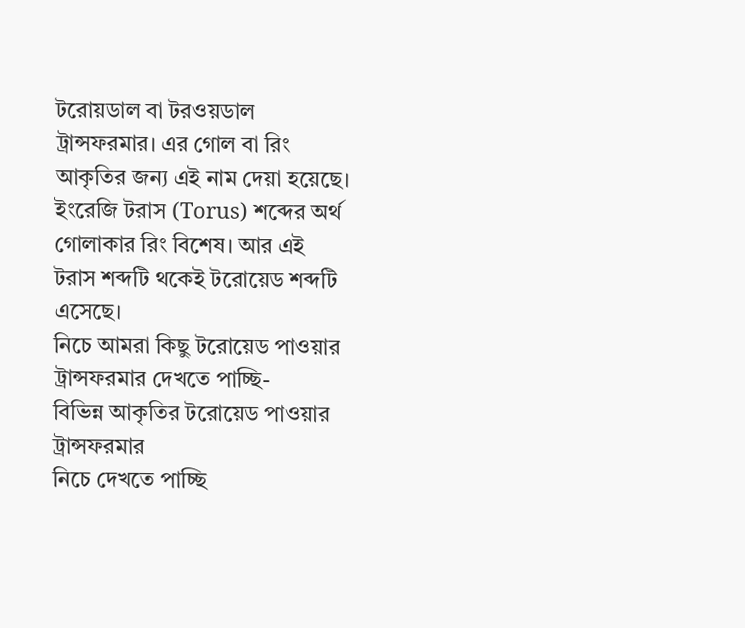টরোয়ডাল বা টরওয়ডাল ট্রান্সফরমার। এর গোল বা রিং আকৃতির জন্য এই নাম দেয়া হয়েছে। ইংরেজি টরাস (Torus) শব্দের অর্থ গোলাকার রিং বিশেষ। আর এই টরাস শব্দটি থকেই টরোয়েড শব্দটি এসেছে।
নিচে আমরা কিছু টরোয়েড পাওয়ার ট্রান্সফরমার দেখতে পাচ্ছি-
বিভিন্ন আকৃতির টরোয়েড পাওয়ার ট্রান্সফরমার
নিচে দেখতে পাচ্ছি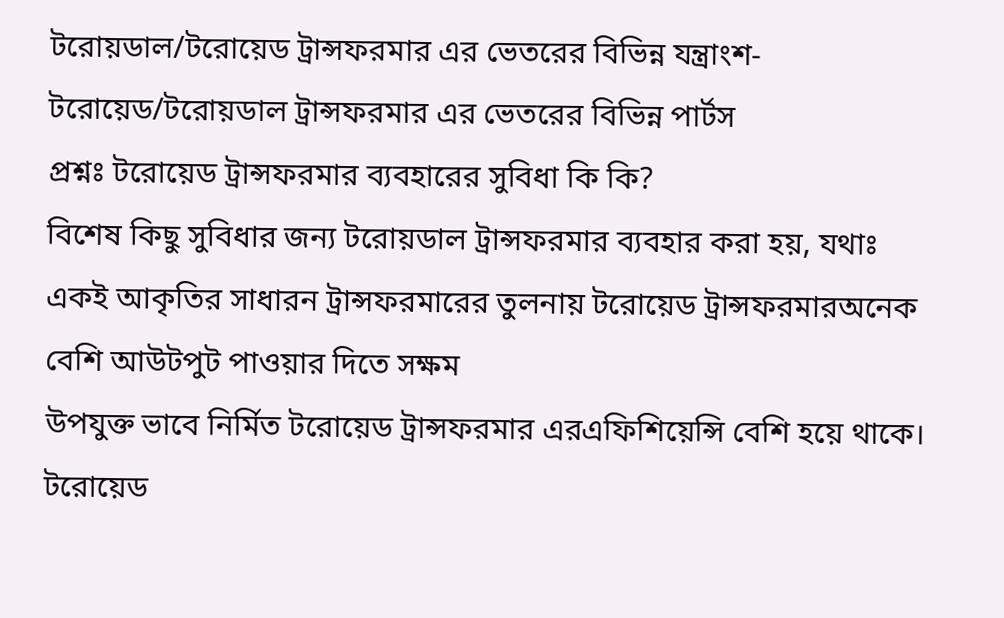টরোয়ডাল/টরোয়েড ট্রান্সফরমার এর ভেতরের বিভিন্ন যন্ত্রাংশ-
টরোয়েড/টরোয়ডাল ট্রান্সফরমার এর ভেতরের বিভিন্ন পার্টস
প্রশ্নঃ টরোয়েড ট্রান্সফরমার ব্যবহারের সুবিধা কি কি?
বিশেষ কিছু সুবিধার জন্য টরোয়ডাল ট্রান্সফরমার ব্যবহার করা হয়, যথাঃ
একই আকৃতির সাধারন ট্রান্সফরমারের তুলনায় টরোয়েড ট্রান্সফরমারঅনেক বেশি আউটপুট পাওয়ার দিতে সক্ষম
উপযুক্ত ভাবে নির্মিত টরোয়েড ট্রান্সফরমার এরএফিশিয়েন্সি বেশি হয়ে থাকে।
টরোয়েড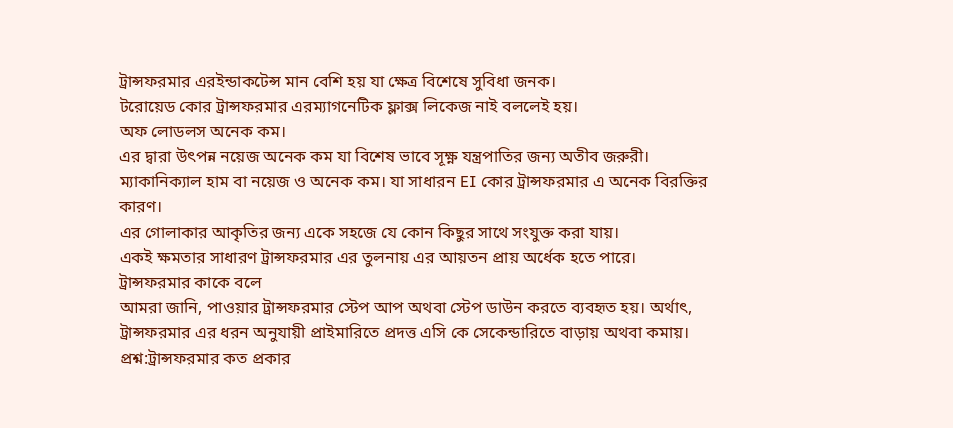ট্রান্সফরমার এরইন্ডাকটেন্স মান বেশি হয় যা ক্ষেত্র বিশেষে সুবিধা জনক।
টরোয়েড কোর ট্রান্সফরমার এরম্যাগনেটিক ফ্লাক্স লিকেজ নাই বললেই হয়।
অফ লোডলস অনেক কম।
এর দ্বারা উৎপন্ন নয়েজ অনেক কম যা বিশেষ ভাবে সূক্ষ্ণ যন্ত্রপাতির জন্য অতীব জরুরী।
ম্যাকানিক্যাল হাম বা নয়েজ ও অনেক কম। যা সাধারন EI কোর ট্রান্সফরমার এ অনেক বিরক্তির কারণ।
এর গোলাকার আকৃতির জন্য একে সহজে যে কোন কিছুর সাথে সংযুক্ত করা যায়।
একই ক্ষমতার সাধারণ ট্রান্সফরমার এর তুলনায় এর আয়তন প্রায় অর্ধেক হতে পারে।
ট্রান্সফরমার কাকে বলে
আমরা জানি, পাওয়ার ট্রান্সফরমার স্টেপ আপ অথবা স্টেপ ডাউন করতে ব্যবহৃত হয়। অর্থাৎ, ট্রান্সফরমার এর ধরন অনুযায়ী প্রাইমারিতে প্রদত্ত এসি কে সেকেন্ডারিতে বাড়ায় অথবা কমায়।
প্রশ্ন:ট্রান্সফরমার কত প্রকার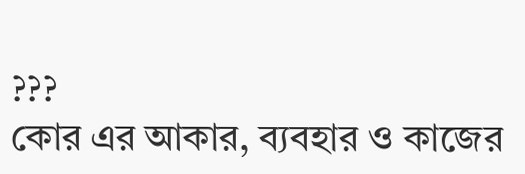???
কোর এর আকার, ব্যবহার ও কাজের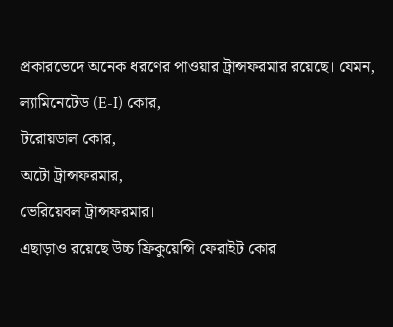প্রকারভেদে অনেক ধরণের পাওয়ার ট্রান্সফরমার রয়েছে। যেমন,
ল্যামিনেটেড (E-I) কোর,
টরোয়ডাল কোর,
অটো ট্রান্সফরমার,
ভেরিয়েবল ট্রান্সফরমার।
এছাড়াও রয়েছে উচ্চ ফ্রিকুয়েন্সি ফেরাইট কোর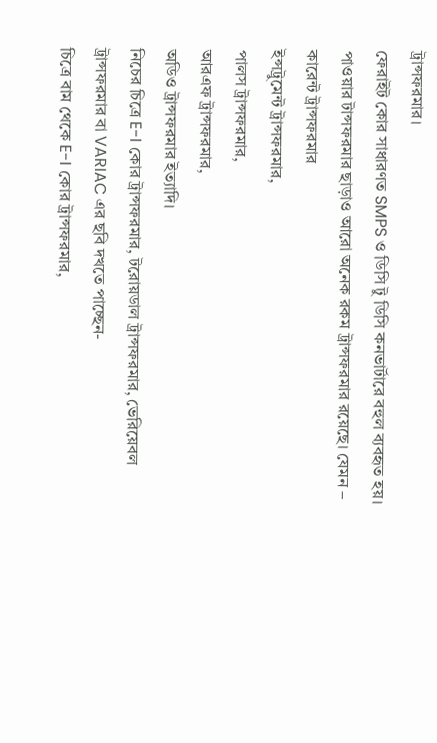ট্রান্সফরমার।
ফেরাইট কোর সাধারণত SMPS ও ডিসি টু ডিসি কনভার্টারে বহুল ব্যবহৃত হয়।
পাওয়ার টান্সফরমার ছাড়াও আরো অনেক রকম ট্রান্সফরমার রয়েছে। যেমন –
কারেন্ট ট্রান্সফরমার
ইন্সট্রুমেন্ট ট্রান্সফরমার,
পালস ট্রান্সফরমার,
আরএফ ট্রান্সফরমার,
অডিও ট্রান্সফরমার ইত্যাদি।
নিচের চিত্রে E-I কোর ট্রান্সফরমার, টরোয়ডাল ট্রান্সফরমার, ভেরিয়েবল ট্রান্সফরমার বা VARIAC এর ছবি দখতে পাচ্ছেন-
চিত্রে বাম থেকে E-I কোর ট্রান্সফরমার,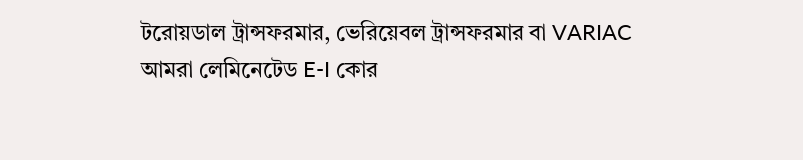টরোয়ডাল ট্রান্সফরমার, ভেরিয়েবল ট্রান্সফরমার বা VARIAC
আমরা লেমিনেটেড E-I কোর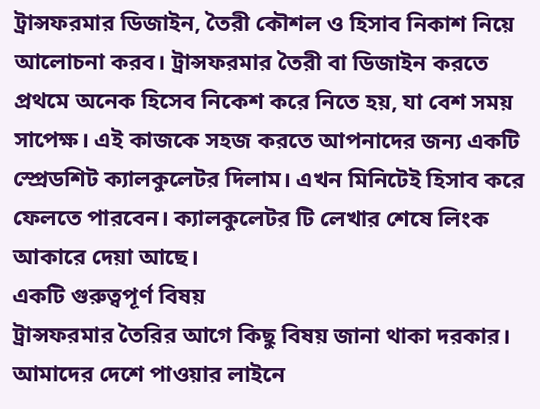ট্রান্সফরমার ডিজাইন, তৈরী কৌশল ও হিসাব নিকাশ নিয়ে আলোচনা করব। ট্রান্সফরমার তৈরী বা ডিজাইন করতে প্রথমে অনেক হিসেব নিকেশ করে নিতে হয়, যা বেশ সময় সাপেক্ষ। এই কাজকে সহজ করতে আপনাদের জন্য একটি স্প্রেডশিট ক্যালকুলেটর দিলাম। এখন মিনিটেই হিসাব করে ফেলতে পারবেন। ক্যালকুলেটর টি লেখার শেষে লিংক আকারে দেয়া আছে।
একটি গুরুত্বপূর্ণ বিষয়
ট্রান্সফরমার তৈরির আগে কিছু বিষয় জানা থাকা দরকার। আমাদের দেশে পাওয়ার লাইনে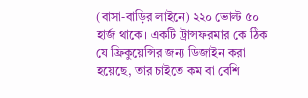(বাসা-বাড়ির লাইনে) ২২০ ভোল্ট ৫০ হার্জ থাকে। একটি ট্রান্সফরমার কে ঠিক যে ফ্রিকুয়েন্সির জন্য ডিজাইন করা হয়েছে, তার চাইতে কম বা বেশি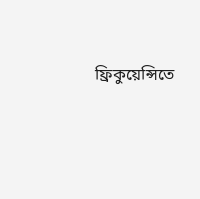ফ্রিকুয়েন্সিতে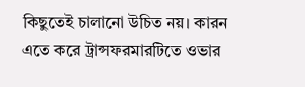কিছুতেই চালানো উচিত নয়। কারন এতে করে ট্রান্সফরমারটিতে ওভার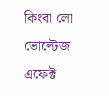কিংবা লো ভোল্টেজ এফেক্ট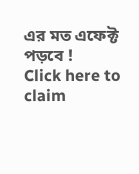এর মত এফেক্ট পড়বে !
Click here to claim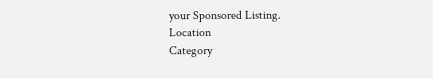your Sponsored Listing.
Location
Category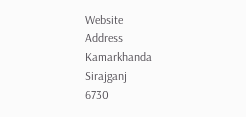Website
Address
Kamarkhanda
Sirajganj
6730